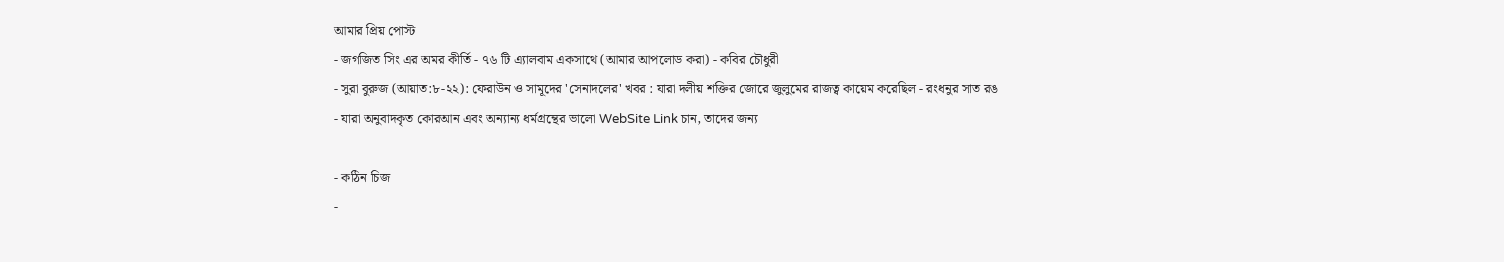আমার প্রিয় পোস্ট
- জগজিত সিং এর অমর কীর্তি - ৭৬ টি এ্যালবাম একসাথে (আমার আপলোড করা) - কবির চৌধুরী
- সুরা বুরুজ (আয়াত:৮-২২): ফেরাউন ও সামূদের 'সেনাদলের' খবর : যারা দলীয় শক্তির জোরে জুলুমের রাজত্ব কায়েম করেছিল - রংধনুর সাত রঙ
- যারা অনুবাদকৃত কোরআন এবং অন্যান্য ধর্মগ্রন্থের ভালো WebSite Link চান, তাদের জন্য

- কঠিন চিজ
-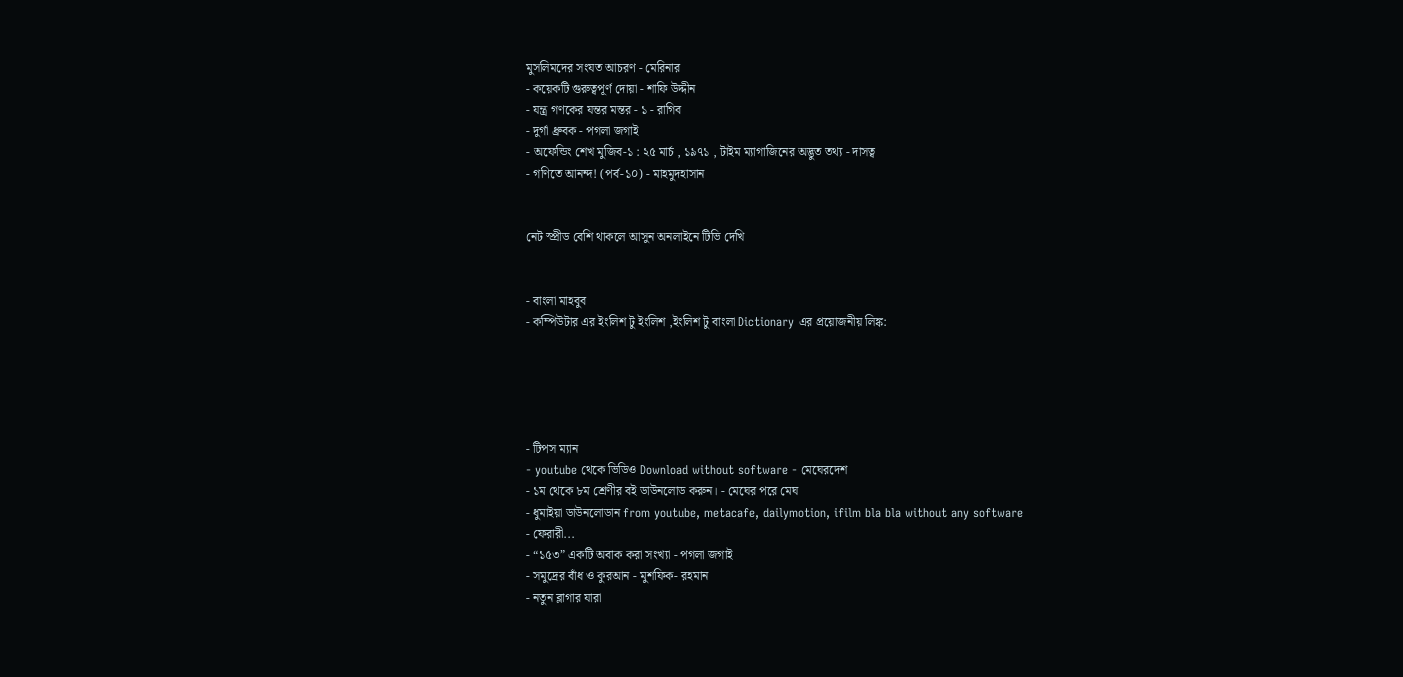মুসলিমদের সংযত আচরণ - মেরিনার
- কয়েকটি গুরুত্বপূর্ণ দোয়া - শাফি উদ্দীন
- যন্ত্র গণকের যন্তর মন্তর - ১ - রাগিব
- দুর্গা ধ্রুবক - পগলা জগাই
- অফেন্ডিং শেখ মুজিব-১ : ২৫ মার্চ , ১৯৭১ , টাইম ম্যাগাজিনের অদ্ভুত তথ্য - দাসত্ব
- গণিতে আনন্দ! (পর্ব-১০) - মাহমুদহাসান


নেট স্প্রীড বেশি থাকলে আসুন অনলাইনে টিভি দেখি


- বাংলা মাহবুব
- কম্পিউটার এর ইংলিশ টু ইংলিশ ,ইংলিশ টু বাংলা Dictionary এর প্রয়োজনীয় লিঙ্ক:





- টিপস ম্যান
- youtube থেকে ভিডিও Download without software - মেঘেরদেশ
- ১ম থেকে ৮ম শ্রেণীর বই ডাউনলোড করুন। - মেঘের পরে মেঘ
- ধুমাইয়া ডাউনলোডান from youtube, metacafe, dailymotion, ifilm bla bla without any software
- ফেরারী...
- “১৫৩” একটি অবাক করা সংখ্যা - পগলা জগাই
- সমুদ্রের বাঁধ ও কুরআন - মুশফিক- রহমান
- নতুন ব্লাগার যারা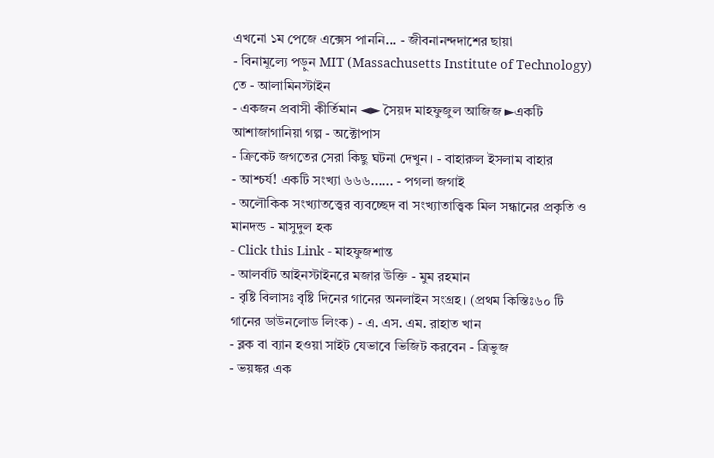এখনো ১ম পেজে এক্সেস পাননি... - জীবনানন্দদাশের ছায়া
- বিনামূল্যে পড়ুন MIT (Massachusetts Institute of Technology) তে - আলামিনস্টাইন
- একজন প্রবাসী কীর্তিমান ◄► সৈয়দ মাহফুজুল আজিজ ►একটি আশাজাগানিয়া গল্প - অক্টোপাস
- ক্রিকেট জগতের সেরা কিছু ঘটনা দেখুন। - বাহারুল ইসলাম বাহার
- আশ্চর্য! একটি সংখ্যা ৬৬৬...... - পগলা জগাই
- অলৌকিক সংখ্যাতত্ত্বের ব্যবচ্ছেদ বা সংখ্যাতাত্ত্বিক মিল সন্ধানের প্রকৃতি ও মানদন্ড - মাসুদুল হক
- Click this Link - মাহফুজশান্ত
- আলর্বাট আইনস্টাইনরে মজার উক্তি - মুম রহমান
- বৃষ্টি বিলাসঃ বৃষ্টি দিনের গানের অনলাইন সংগ্রহ। (প্রথম কিস্তিঃ৬০ টি গানের ডাউনলোড লিংক) - এ. এস. এম. রাহাত খান
- ব্লক বা ব্যান হওয়া সাইট যেভাবে ভিজিট করবেন - ত্রিভুজ
- ভয়ঙ্কর এক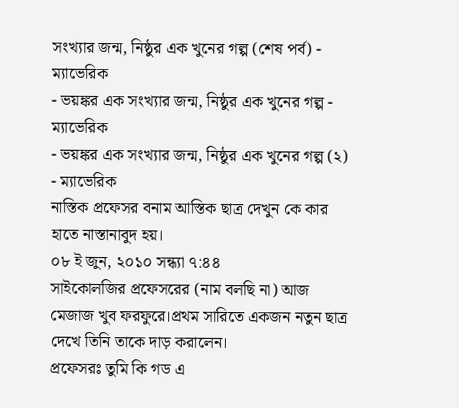সংখ্যার জন্ম, নিষ্ঠুর এক খুনের গল্প (শেষ পর্ব) - ম্যাভেরিক
- ভয়ঙ্কর এক সংখ্যার জন্ম, নিষ্ঠুর এক খুনের গল্প - ম্যাভেরিক
- ভয়ঙ্কর এক সংখ্যার জন্ম, নিষ্ঠুর এক খুনের গল্প (২) - ম্যাভেরিক
নাস্তিক প্রফেসর বনাম আস্তিক ছাত্র দেখুন কে কার হাতে নাস্তানাবুদ হয়।
০৮ ই জুন, ২০১০ সন্ধ্যা ৭:৪৪
সাইকোলজির প্রফেসরের (নাম বলছি না) আজ মেজাজ খুব ফরফুরে।প্রথম সারিতে একজন নতুন ছাত্র দেখে তিনি তাকে দাড় করালেন।
প্রফেসরঃ তুমি কি গড এ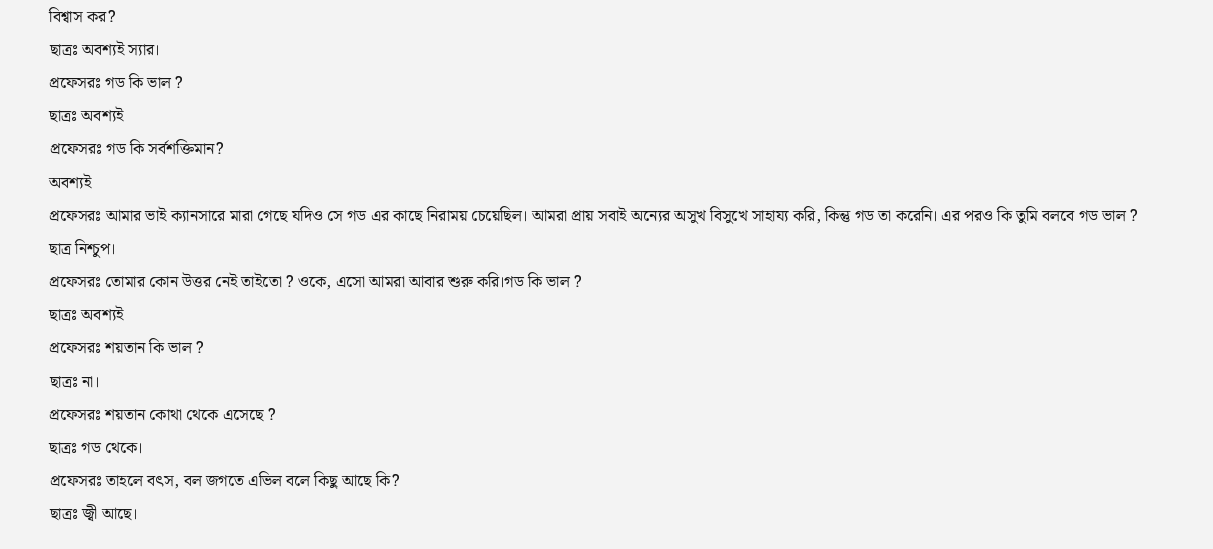বিশ্বাস কর?
ছাত্রঃ অবশ্যই স্যার।
প্রফেসরঃ গড কি ভাল ?
ছাত্রঃ অবশ্যই
প্রফেসরঃ গড কি সর্বশক্তিমান?
অবশ্যই
প্রফেসরঃ আমার ভাই ক্যানসারে মারা গেছে যদিও সে গড এর কাছে নিরাময় চেয়েছিল। আমরা প্রায় সবাই অন্যের অসুখ বিসুখে সাহায্য করি, কিন্তু গড তা করেনি। এর পরও কি তুমি বলবে গড ভাল ?
ছাত্র নিশ্চুপ।
প্রফেসরঃ তোমার কোন উত্তর নেই তাইতো ? ওকে, এসো আমরা আবার শুরু করি।গড কি ভাল ?
ছাত্রঃ অবশ্যই
প্রফেসরঃ শয়তান কি ভাল ?
ছাত্রঃ না।
প্রফেসরঃ শয়তান কোথা থেকে এসেছে ?
ছাত্রঃ গড থেকে।
প্রফেসরঃ তাহলে বৎস, বল জগতে এভিল বলে কিছু আছে কি?
ছাত্রঃ জ্বী আছে।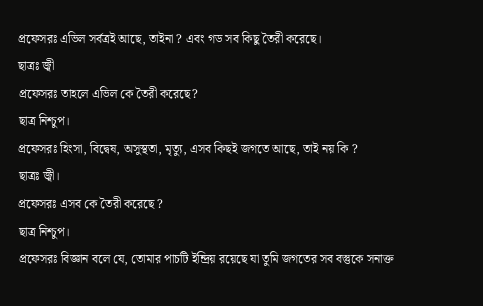প্রফেসরঃ এভিল সর্বত্রই আছে, তাইনা ? এবং গড সব কিছু তৈরী করেছে।
ছাত্রঃ জ্বী
প্রফেসরঃ তাহলে এভিল কে তৈরী করেছে?
ছাত্র নিশ্চুপ।
প্রফেসরঃ হিংসা, বিদ্বেষ, অসুস্থতা, মৃত্যু, এসব কিছই জগতে আছে, তাই নয় কি ?
ছাত্রঃ জ্বী।
প্রফেসরঃ এসব কে তৈরী করেছে ?
ছাত্র নিশ্চুপ।
প্রফেসরঃ বিজ্ঞান বলে যে, তোমার পাচটি ইন্দ্রিয় রয়েছে যা তুমি জগতের সব বস্তুকে সনাক্ত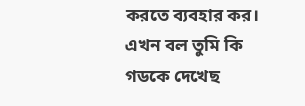করতে ব্যবহার কর। এখন বল তুমি কি গডকে দেখেছ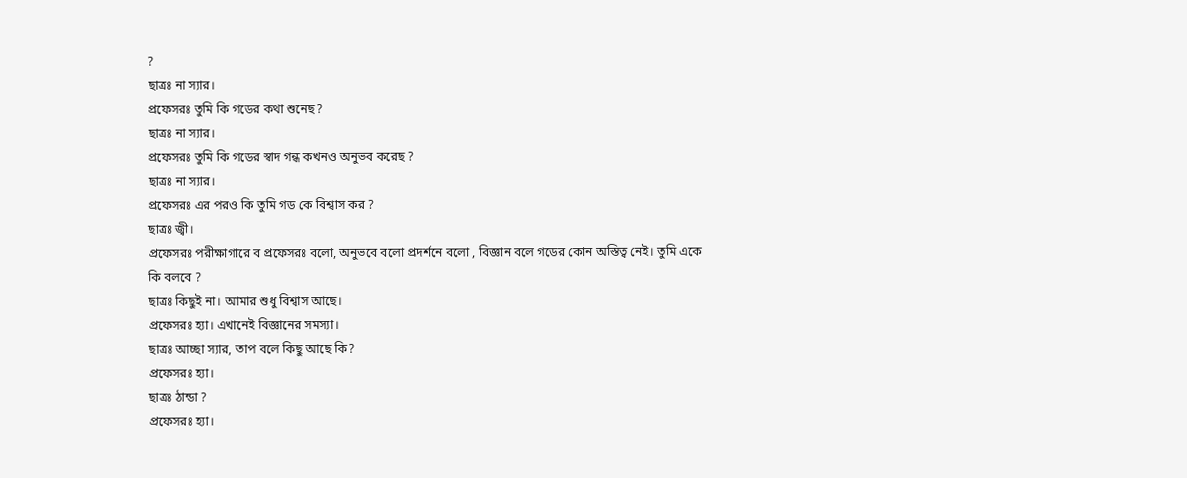?
ছাত্রঃ না স্যার।
প্রফেসরঃ তুমি কি গডের কথা শুনেছ?
ছাত্রঃ না স্যার।
প্রফেসরঃ তুমি কি গডের স্বাদ গন্ধ কখনও অনুভব করেছ ?
ছাত্রঃ না স্যার।
প্রফেসরঃ এর পরও কি তুমি গড কে বিশ্বাস কর ?
ছাত্রঃ জ্বী।
প্রফেসরঃ পরীক্ষাগারে ব প্রফেসরঃ বলো, অনুভবে বলো প্রদর্শনে বলো , বিজ্ঞান বলে গডের কোন অস্তিত্ব নেই। তুমি একে কি বলবে ?
ছাত্রঃ কিছুই না। আমার শুধু বিশ্বাস আছে।
প্রফেসরঃ হ্যা। এখানেই বিজ্ঞানের সমস্যা।
ছাত্রঃ আচ্ছা স্যার, তাপ বলে কিছু আছে কি?
প্রফেসরঃ হ্যা।
ছাত্রঃ ঠান্ডা ?
প্রফেসরঃ হ্যা।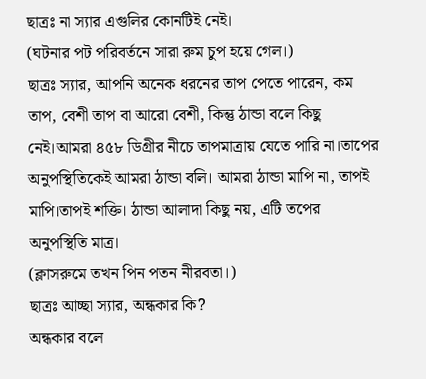ছাত্রঃ না স্যার এগুলির কোনটিই নেই।
(ঘটনার পট পরিবর্তনে সারা রুম চুপ হয়ে গেল।)
ছাত্রঃ স্যার, আপনি অনেক ধরনের তাপ পেতে পারেন, কম তাপ, বেশী তাপ বা আরো বেশী, কিন্তু ঠান্ডা বলে কিছু নেই।আমরা ৪৫৮ ডিগ্রীর নীচে তাপমাত্রায় যেতে পারি না।তাপের অনুপস্থিতিকেই আমরা ঠান্ডা বলি। আমরা ঠান্ডা মাপি না, তাপই মাপি।তাপই শক্তি। ঠান্ডা আলাদা কিছু নয়, এটি তপের অনুপস্থিতি মাত্র।
(ক্লাসরুমে তখন পিন পতন নীরবতা।)
ছাত্রঃ আচ্ছা স্যার, অন্ধকার কি?
অন্ধকার বলে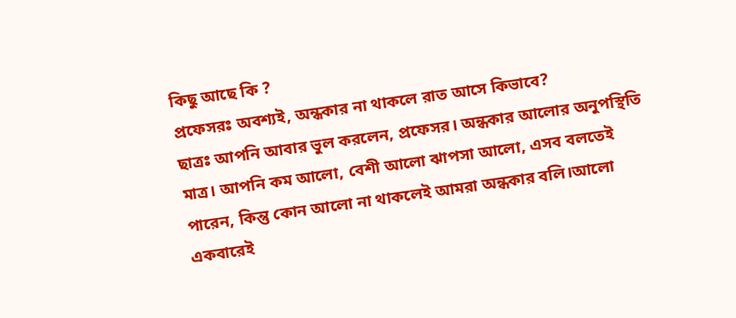কিছু আছে কি ?
প্রফেসরঃ অবশ্যই, অন্ধকার না থাকলে রাত আসে কিভাবে?
ছাত্রঃ আপনি আবার ভুল করলেন, প্রফেসর। অন্ধকার আলোর অনুপস্থিতি মাত্র। আপনি কম আলো, বেশী আলো ঝাপসা আলো, এসব বলতেই পারেন, কিন্তু কোন আলো না থাকলেই আমরা অন্ধকার বলি।আলো একবারেই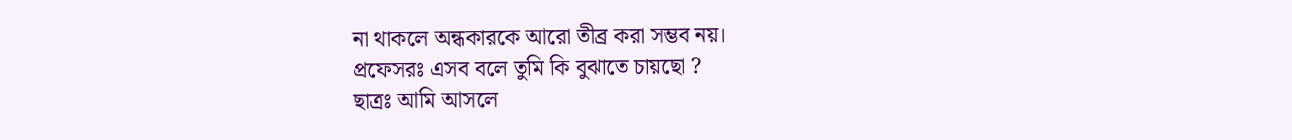না থাকলে অন্ধকারকে আরো তীব্র করা সম্ভব নয়।
প্রফেসরঃ এসব বলে তুমি কি বুঝাতে চায়ছো ?
ছাত্রঃ আমি আসলে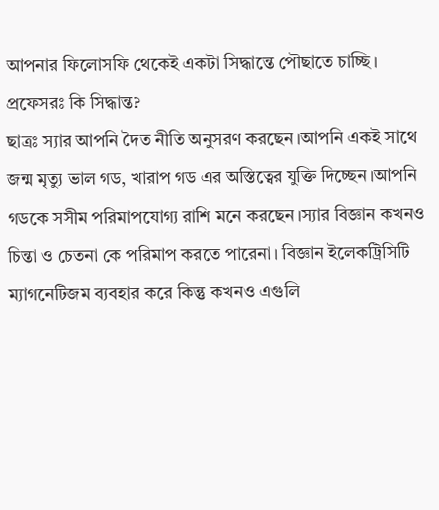আপনার ফিলোসফি থেকেই একটা সিদ্ধান্তে পৌছাতে চাচ্ছি।
প্রফেসরঃ কি সিদ্ধান্ত?
ছাত্রঃ স্যার আপনি দৈত নীতি অনুসরণ করছেন।আপনি একই সাথে জন্ম মৃত্যু ভাল গড, খারাপ গড এর অস্তিত্বের যুক্তি দিচ্ছেন।আপনি গডকে সসীম পরিমাপযোগ্য রাশি মনে করছেন।স্যার বিজ্ঞান কখনও চিন্তা ও চেতনা কে পরিমাপ করতে পারেনা। বিজ্ঞান ইলেকট্রিসিটি ম্যাগনেটিজম ব্যবহার করে কিন্তু কখনও এগুলি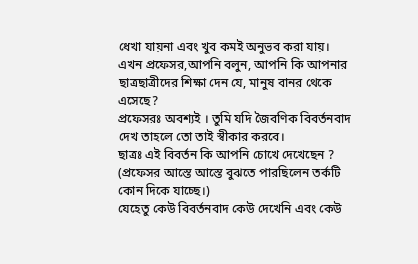ধেখা যায়না এবং খুব কমই অনুভব করা যায়।
এখন প্রফেসর,আপনি বলুন, আপনি কি আপনার ছাত্রছাত্রীদের শিক্ষা দেন যে, মানুষ বানর থেকে এসেছে?
প্রফেসরঃ অবশ্যই । তুমি যদি জৈবণিক বিবর্তনবাদ দেখ তাহলে তো তাই স্বীকার করবে।
ছাত্রঃ এই বিবর্তন কি আপনি চোখে দেখেছেন ?
(প্রফেসর আস্তে আস্তে বুঝতে পারছিলেন তর্কটি কোন দিকে যাচ্ছে।)
যেহেতু কেউ বিবর্তনবাদ কেউ দেখেনি এবং কেউ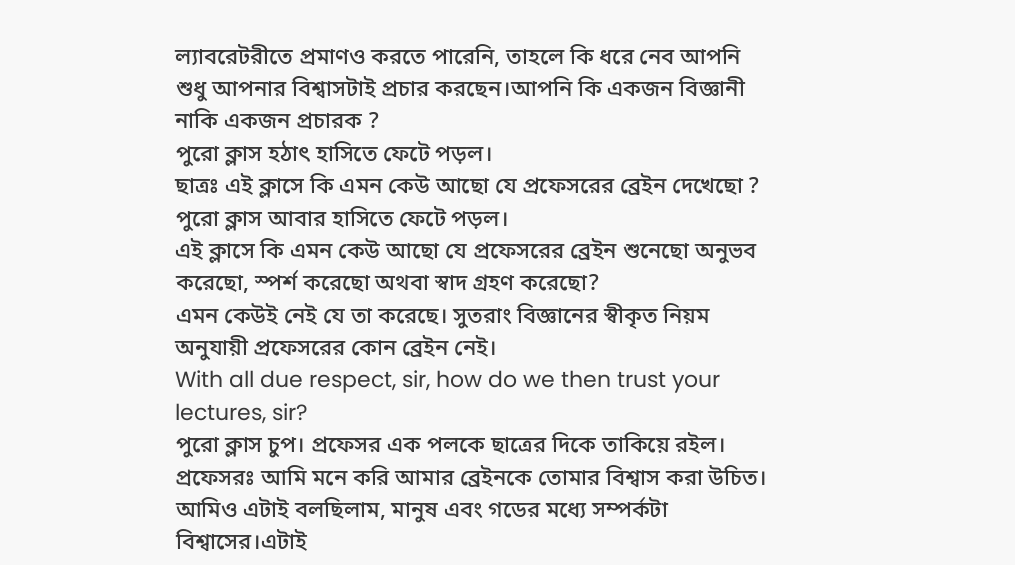ল্যাবরেটরীতে প্রমাণও করতে পারেনি, তাহলে কি ধরে নেব আপনি শুধু আপনার বিশ্বাসটাই প্রচার করছেন।আপনি কি একজন বিজ্ঞানী নাকি একজন প্রচারক ?
পুরো ক্লাস হঠাৎ হাসিতে ফেটে পড়ল।
ছাত্রঃ এই ক্লাসে কি এমন কেউ আছো যে প্রফেসরের ব্রেইন দেখেছো ?
পুরো ক্লাস আবার হাসিতে ফেটে পড়ল।
এই ক্লাসে কি এমন কেউ আছো যে প্রফেসরের ব্রেইন শুনেছো অনুভব করেছো, স্পর্শ করেছো অথবা স্বাদ গ্রহণ করেছো?
এমন কেউই নেই যে তা করেছে। সুতরাং বিজ্ঞানের স্বীকৃত নিয়ম অনুযায়ী প্রফেসরের কোন ব্রেইন নেই।
With all due respect, sir, how do we then trust your lectures, sir?
পুরো ক্লাস চুপ। প্রফেসর এক পলকে ছাত্রের দিকে তাকিয়ে রইল।
প্রফেসরঃ আমি মনে করি আমার ব্রেইনকে তোমার বিশ্বাস করা উচিত।
আমিও এটাই বলছিলাম, মানুষ এবং গডের মধ্যে সম্পর্কটা বিশ্বাসের।এটাই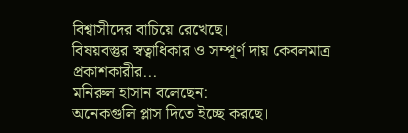বিশ্বাসীদের বাচিয়ে রেখেছে।
বিষয়বস্তুর স্বত্বাধিকার ও সম্পূর্ণ দায় কেবলমাত্র প্রকাশকারীর...
মনিরুল হাসান বলেছেন:
অনেকগুলি প্লাস দিতে ইচ্ছে করছে।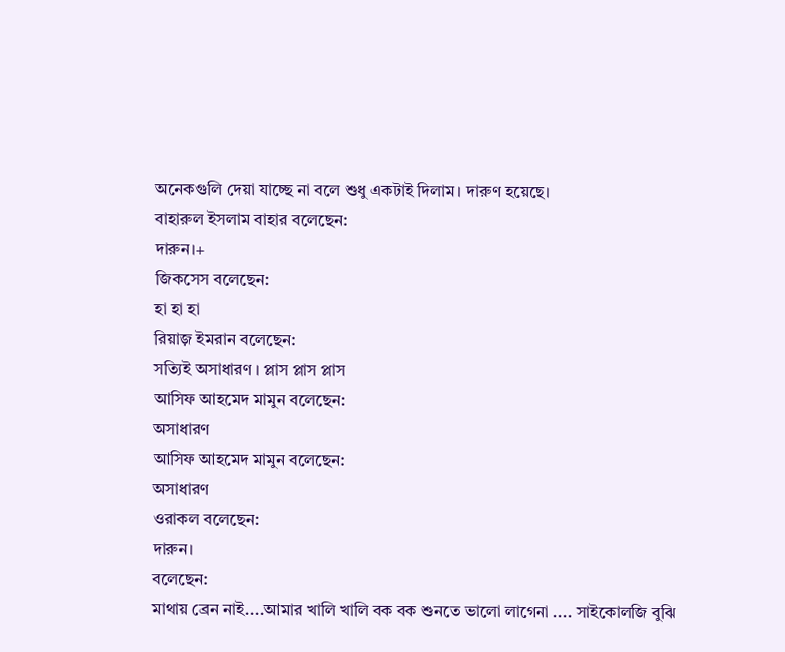অনেকগুলি দেয়া যাচ্ছে না বলে শুধু একটাই দিলাম। দারুণ হয়েছে।
বাহারুল ইসলাম বাহার বলেছেন:
দারুন।+
জিকসেস বলেছেন:
হা হা হা
রিয়াজ় ইমরান বলেছেন:
সত্যিই অসাধারণ । প্লাস প্লাস প্লাস
আসিফ আহমেদ মামুন বলেছেন:
অসাধারণ
আসিফ আহমেদ মামুন বলেছেন:
অসাধারণ
ওরাকল বলেছেন:
দারুন।
বলেছেন:
মাথায় ব্রেন নাই....আমার খালি খালি বক বক শুনতে ভালো লাগেনা .... সাইকোলজি বুঝি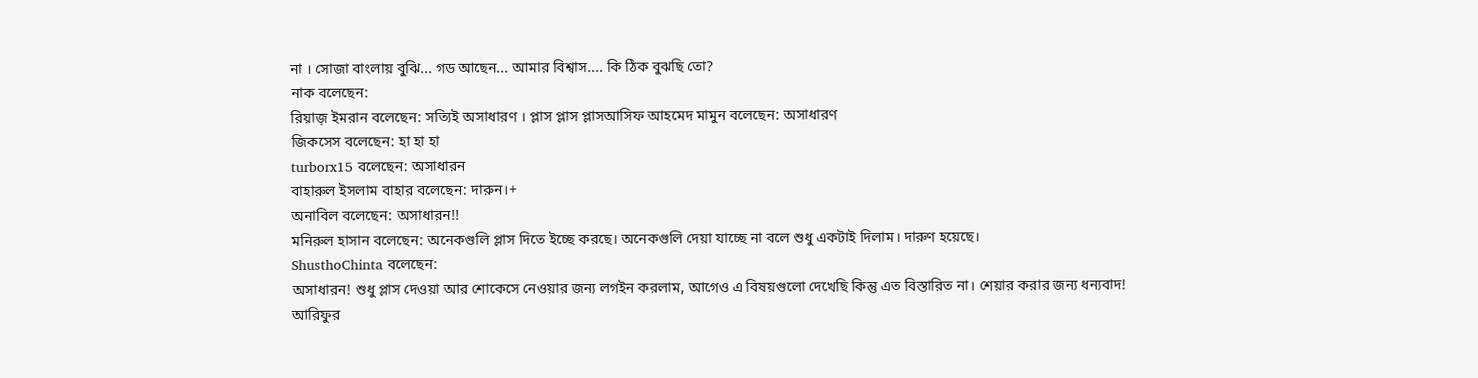না । সোজা বাংলায় বুঝি... গড আছেন... আমার বিশ্বাস.... কি ঠিক বুঝছি তো?
নাক বলেছেন:
রিয়াজ় ইমরান বলেছেন: সত্যিই অসাধারণ । প্লাস প্লাস প্লাসআসিফ আহমেদ মামুন বলেছেন: অসাধারণ
জিকসেস বলেছেন: হা হা হা
turborx15 বলেছেন: অসাধারন
বাহারুল ইসলাম বাহার বলেছেন: দারুন।+
অনাবিল বলেছেন: অসাধারন!!
মনিরুল হাসান বলেছেন: অনেকগুলি প্লাস দিতে ইচ্ছে করছে। অনেকগুলি দেয়া যাচ্ছে না বলে শুধু একটাই দিলাম। দারুণ হয়েছে।
ShusthoChinta বলেছেন:
অসাধারন! শুধু প্লাস দেওয়া আর শোকেসে নেওয়ার জন্য লগইন করলাম, আগেও এ বিষয়গুলো দেখেছি কিন্তু এত বিস্তারিত না। শেয়ার করার জন্য ধন্যবাদ!
আরিফুর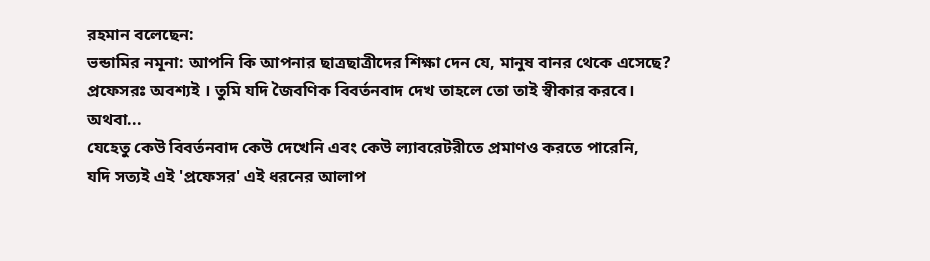রহমান বলেছেন:
ভন্ডামির নমূনা: আপনি কি আপনার ছাত্রছাত্রীদের শিক্ষা দেন যে, মানুষ বানর থেকে এসেছে? প্রফেসরঃ অবশ্যই । তুমি যদি জৈবণিক বিবর্তনবাদ দেখ তাহলে তো তাই স্বীকার করবে।
অথবা...
যেহেতু কেউ বিবর্তনবাদ কেউ দেখেনি এবং কেউ ল্যাবরেটরীতে প্রমাণও করতে পারেনি,
যদি সত্যই এই 'প্রফেসর' এই ধরনের আলাপ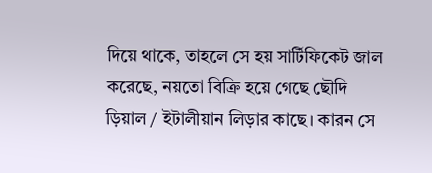দিয়ে থাকে, তাহলে সে হয় সার্টিফিকেট জাল করেছে, নয়তো বিক্রি হয়ে গেছে ছৌদি ড়িয়াল / ইটালীয়ান লিড়ার কাছে। কারন সে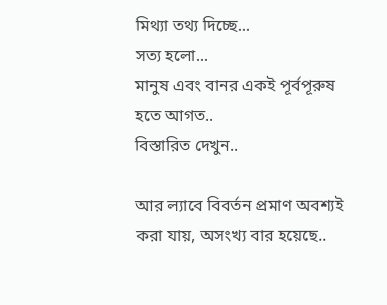মিথ্যা তথ্য দিচ্ছে...
সত্য হলো...
মানুষ এবং বানর একই পূর্বপূরুষ হতে আগত..
বিস্তারিত দেখুন..

আর ল্যাবে বিবর্তন প্রমাণ অবশ্যই করা যায়, অসংখ্য বার হয়েছে..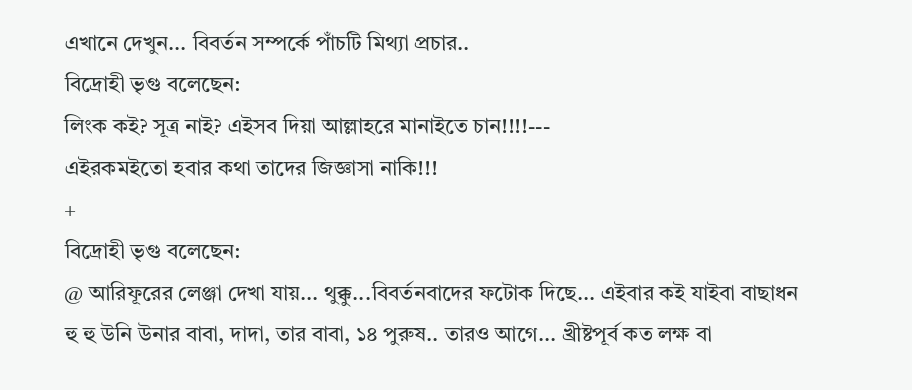এখানে দেখুন... বিবর্তন সম্পর্কে পাঁচটি মিথ্যা প্রচার..
বিদ্রোহী ভৃগু বলেছেন:
লিংক কই? সূত্র নাই? এইসব দিয়া আল্লাহরে মানাইতে চান!!!!---
এইরকমইতো হবার কথা তাদের জিজ্ঞাসা নাকি!!!
+
বিদ্রোহী ভৃগু বলেছেন:
@ আরিফূরের লেঞ্জা দেখা যায়... থুক্কু...বিবর্তনবাদের ফটোক দিছে... এইবার কই যাইবা বাছাধন
হু হু উনি উনার বাবা, দাদা, তার বাবা, ১৪ পুরুষ.. তারও আগে... খ্রীষ্টপূর্ব কত লক্ষ বা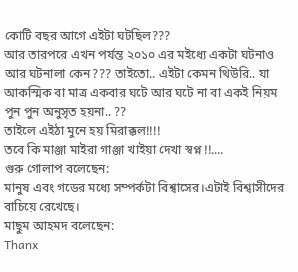কোটি বছর আগে এইটা ঘটছিল???
আর তারপরে এখন পর্যন্ত ২০১০ এর মইধ্যে একটা ঘটনাও আর ঘটনালা কেন??? তাইতো.. এইটা কেমন থিউরি.. যা আকস্মিক বা মাত্র একবার ঘটে আর ঘটে না বা একই নিয়ম পুন পুন অনুসৃত হয়না.. ??
তাইলে এইঠা মুনে হয় মিরাক্কল!!!!
তবে কি মাঞ্জা মাইরা গাঞ্জা খাইয়া দেখা স্বপ্ন !!....
গুরু গোলাপ বলেছেন:
মানুষ এবং গডের মধ্যে সম্পর্কটা বিশ্বাসের।এটাই বিশ্বাসীদের বাচিয়ে রেখেছে।
মাছুম আহমদ বলেছেন:
Thanx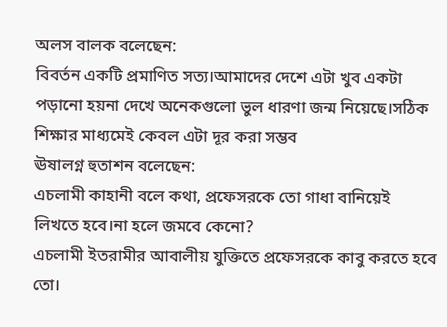অলস বালক বলেছেন:
বিবর্তন একটি প্রমাণিত সত্য।আমাদের দেশে এটা খুব একটা পড়ানো হয়না দেখে অনেকগুলো ভুল ধারণা জন্ম নিয়েছে।সঠিক শিক্ষার মাধ্যমেই কেবল এটা দূর করা সম্ভব
ঊষালগ্ন হুতাশন বলেছেন:
এচলামী কাহানী বলে কথা, প্রফেসরকে তো গাধা বানিয়েই লিখতে হবে।না হলে জমবে কেনো?
এচলামী ইতরামীর আবালীয় যুক্তিতে প্রফেসরকে কাবু করতে হবে তো।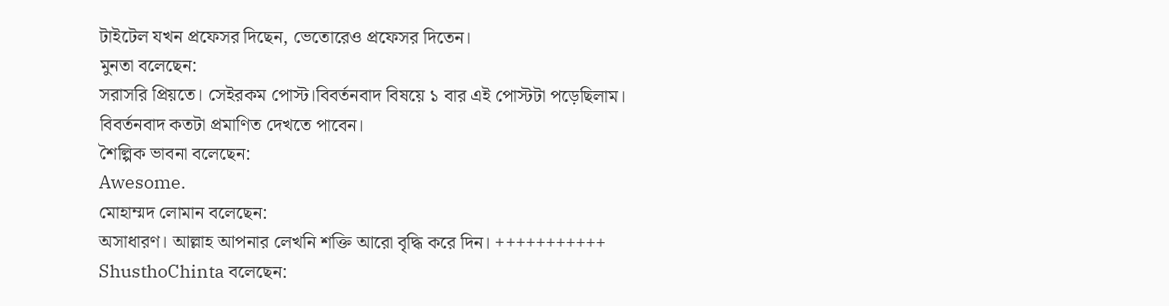টাইটেল যখন প্রফেসর দিছেন, ভেতোরেও প্রফেসর দিতেন।
মুনতা বলেছেন:
সরাসরি প্রিয়তে। সেইরকম পোস্ট।বিবর্তনবাদ বিষয়ে ১ বার এই পোস্টটা পড়েছিলাম।
বিবর্তনবাদ কতটা প্রমাণিত দেখতে পাবেন।
শৈল্পিক ভাবনা বলেছেন:
Awesome.
মোহাম্মদ লোমান বলেছেন:
অসাধারণ। আল্লাহ আপনার লেখনি শক্তি আরো বৃদ্ধি করে দিন। +++++++++++
ShusthoChinta বলেছেন: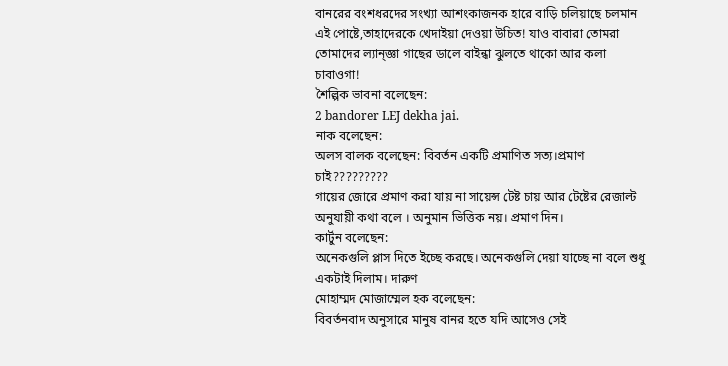বানরের বংশধরদের সংখ্যা আশংকাজনক হারে বাড়ি চলিয়াছে চলমান এই পোষ্টে,তাহাদেরকে খেদাইয়া দেওয়া উচিত! যাও বাবারা তোমরা তোমাদের ল্যান্জ্ঞা গাছের ডালে বাইন্ধা ঝুলতে থাকো আর কলা চাবাওগা!
শৈল্পিক ভাবনা বলেছেন:
2 bandorer LEJ dekha jai.
নাক বলেছেন:
অলস বালক বলেছেন: বিবর্তন একটি প্রমাণিত সত্য।প্রমাণ চাই?????????
গায়ের জোরে প্রমাণ করা যায় না সায়েন্স টেষ্ট চায় আর টেষ্টের রেজাল্ট অনুযায়ী কথা বলে । অনুমান ভিত্তিক নয়। প্রমাণ দিন।
কার্টুন বলেছেন:
অনেকগুলি প্লাস দিতে ইচ্ছে করছে। অনেকগুলি দেয়া যাচ্ছে না বলে শুধু একটাই দিলাম। দারুণ
মোহাম্মদ মোজাম্মেল হক বলেছেন:
বিবর্তনবাদ অনুসারে মানুষ বানর হতে যদি আসেও সেই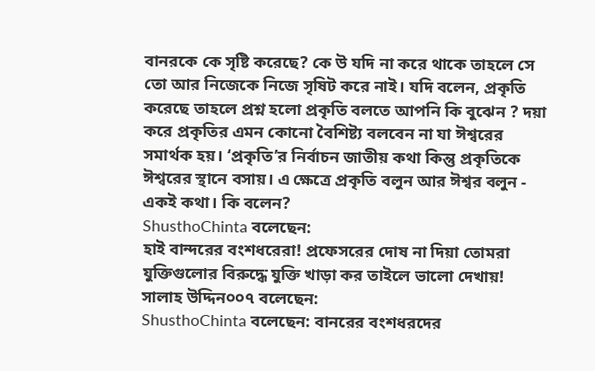বানরকে কে সৃষ্টি করেছে? কে উ যদি না করে থাকে তাহলে সে তো আর নিজেকে নিজে সৃষিট করে নাই। যদি বলেন, প্রকৃতি করেছে তাহলে প্রশ্ন হলো প্রকৃতি বলতে আপনি কি বুঝেন ? দয়া করে প্রকৃতির এমন কোনো বৈশিষ্ট্য বলবেন না যা ঈশ্বরের সমার্থক হয়। ‘প্রকৃতি’র নির্বাচন জাতীয় কথা কিন্তু প্রকৃতিকে ঈশ্বরের স্থানে বসায়। এ ক্ষেত্রে প্রকৃতি বলুন আর ঈশ্বর বলুন - একই কথা। কি বলেন?
ShusthoChinta বলেছেন:
হাই বান্দরের বংশধরেরা! প্রফেসরের দোষ না দিয়া তোমরা যুক্তিগুলোর বিরুদ্ধে যুক্তি খাড়া কর তাইলে ভালো দেখায়!
সালাহ উদ্দিন০০৭ বলেছেন:
ShusthoChinta বলেছেন: বানরের বংশধরদের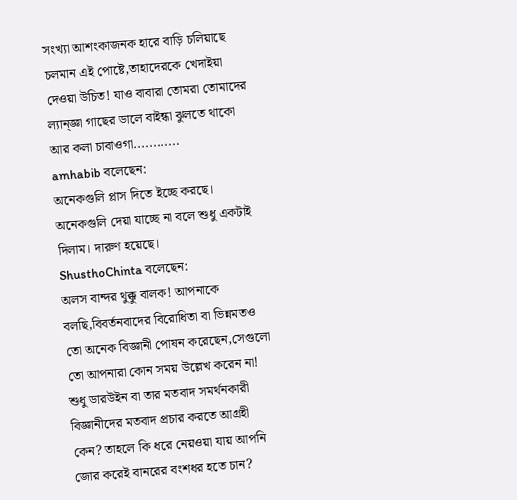সংখ্যা আশংকাজনক হারে বাড়ি চলিয়াছে চলমান এই পোষ্টে,তাহাদেরকে খেদাইয়া দেওয়া উচিত! যাও বাবারা তোমরা তোমাদের ল্যান্জ্ঞা গাছের ডালে বাইন্ধা ঝুলতে থাকো আর কলা চাবাওগা............
amhabib বলেছেন:
অনেকগুলি প্লাস দিতে ইচ্ছে করছে। অনেকগুলি দেয়া যাচ্ছে না বলে শুধু একটাই দিলাম। দারুণ হয়েছে।
ShusthoChinta বলেছেন:
অলস বান্দর থুক্কু বালক! আপনাকে বলছি,বিবর্তনবাদের বিরোধিতা বা ভিন্নমতও তো অনেক বিজ্ঞানী পোষন করেছেন,সেগুলো তো আপনারা কোন সময় উল্লেখ করেন না! শুধু ডারউইন বা তার মতবাদ সমর্থনকারী বিজ্ঞানীদের মতবাদ প্রচার করতে আগ্রহী কেন? তাহলে কি ধরে নেয়ওয়া যায় আপনি জোর করেই বানরের বংশধর হতে চান?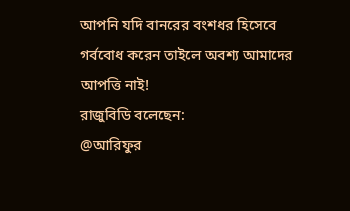আপনি যদি বানরের বংশধর হিসেবে গর্ববোধ করেন তাইলে অবশ্য আমাদের আপত্তি নাই!
রাজুবিডি বলেছেন:
@আরিফুর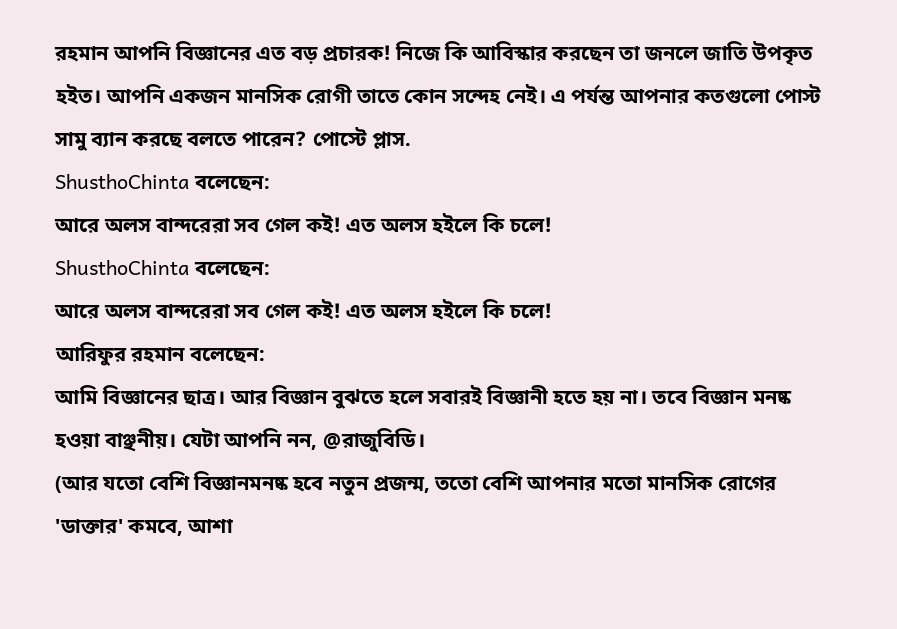রহমান আপনি বিজ্ঞানের এত বড় প্রচারক! নিজে কি আবিস্কার করছেন তা জনলে জাতি উপকৃত হইত। আপনি একজন মানসিক রোগী তাতে কোন সন্দেহ নেই। এ পর্যন্ত আপনার কতগুলো পোস্ট সামু ব্যান করছে বলতে পারেন? পোস্টে প্লাস.
ShusthoChinta বলেছেন:
আরে অলস বান্দরেরা সব গেল কই! এত অলস হইলে কি চলে!
ShusthoChinta বলেছেন:
আরে অলস বান্দরেরা সব গেল কই! এত অলস হইলে কি চলে!
আরিফুর রহমান বলেছেন:
আমি বিজ্ঞানের ছাত্র। আর বিজ্ঞান বুঝতে হলে সবারই বিজ্ঞানী হতে হয় না। তবে বিজ্ঞান মনষ্ক হওয়া বাঞ্ছনীয়। যেটা আপনি নন, @রাজুবিডি।
(আর যতো বেশি বিজ্ঞানমনষ্ক হবে নতুন প্রজন্ম, ততো বেশি আপনার মতো মানসিক রোগের 'ডাক্তার' কমবে, আশা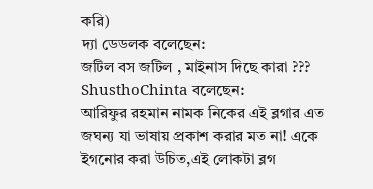করি)
দ্যা ডেডলক বলেছেন:
জটিল বস জটিল , মাইনাস দিছে কারা ???
ShusthoChinta বলেছেন:
আরিফুর রহমান নামক নিকের এই ব্লগার এত জঘন্য যা ভাষায় প্রকাশ করার মত না! একে ইগনোর করা উচিত,এই লোকটা ব্লগ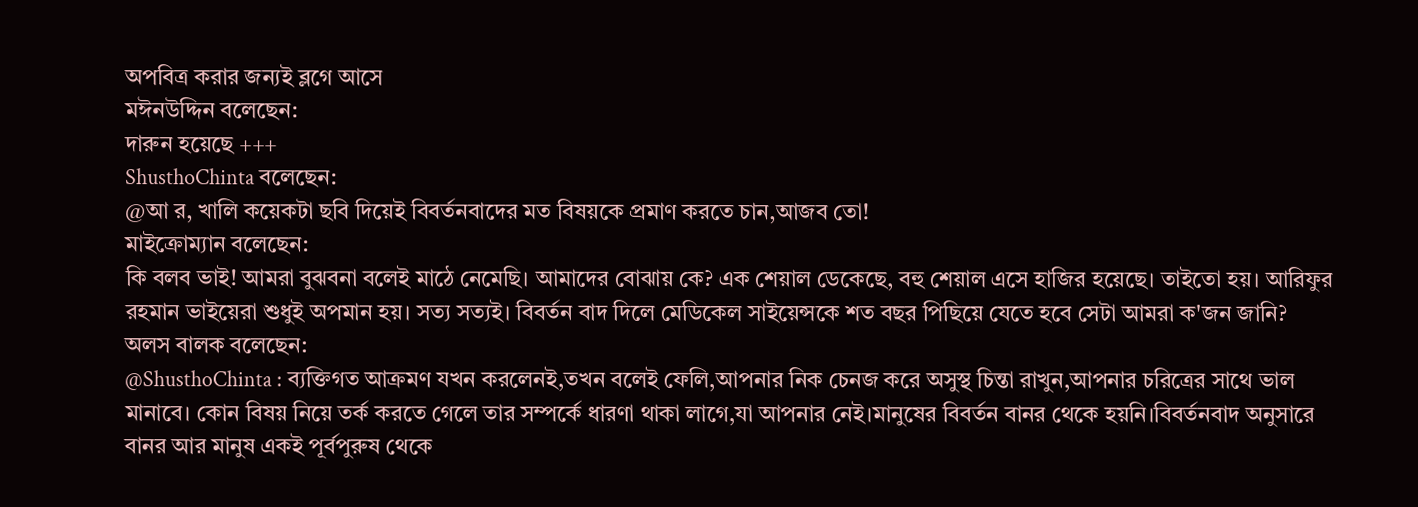অপবিত্র করার জন্যই ব্লগে আসে
মঈনউদ্দিন বলেছেন:
দারুন হয়েছে +++
ShusthoChinta বলেছেন:
@আ র, খালি কয়েকটা ছবি দিয়েই বিবর্তনবাদের মত বিষয়কে প্রমাণ করতে চান,আজব তো!
মাইক্রোম্যান বলেছেন:
কি বলব ভাই! আমরা বুঝবনা বলেই মাঠে নেমেছি। আমাদের বোঝায় কে? এক শেয়াল ডেকেছে, বহু শেয়াল এসে হাজির হয়েছে। তাইতো হয়। আরিফুর রহমান ভাইয়েরা শুধুই অপমান হয়। সত্য সত্যই। বিবর্তন বাদ দিলে মেডিকেল সাইয়েন্সকে শত বছর পিছিয়ে যেতে হবে সেটা আমরা ক'জন জানি?
অলস বালক বলেছেন:
@ShusthoChinta : ব্যক্তিগত আক্রমণ যখন করলেনই,তখন বলেই ফেলি,আপনার নিক চেনজ করে অসুস্থ চিন্তা রাখুন,আপনার চরিত্রের সাথে ভাল মানাবে। কোন বিষয় নিয়ে তর্ক করতে গেলে তার সম্পর্কে ধারণা থাকা লাগে,যা আপনার নেই।মানুষের বিবর্তন বানর থেকে হয়নি।বিবর্তনবাদ অনুসারে বানর আর মানুষ একই পূর্বপুরুষ থেকে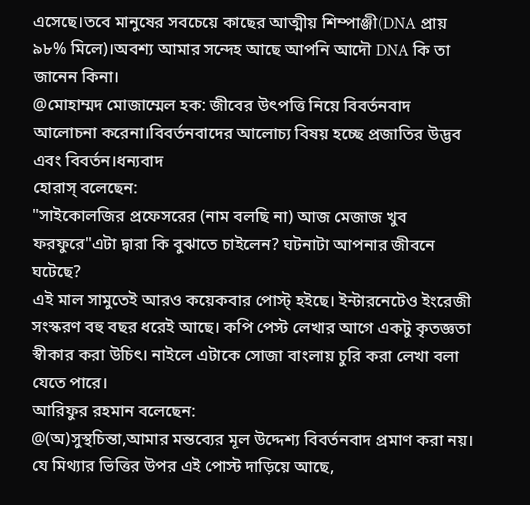এসেছে।তবে মানুষের সবচেয়ে কাছের আত্মীয় শিম্পাঞ্জী(DNA প্রায় ৯৮% মিলে)।অবশ্য আমার সন্দেহ আছে আপনি আদৌ DNA কি তা জানেন কিনা।
@মোহাম্মদ মোজাম্মেল হক: জীবের উৎপত্তি নিয়ে বিবর্তনবাদ আলোচনা করেনা।বিবর্তনবাদের আলোচ্য বিষয় হচ্ছে প্রজাতির উদ্ভব এবং বিবর্তন।ধন্যবাদ
হোরাস্ বলেছেন:
"সাইকোলজির প্রফেসরের (নাম বলছি না) আজ মেজাজ খুব ফরফুরে"এটা দ্বারা কি বুঝাতে চাইলেন? ঘটনাটা আপনার জীবনে ঘটেছে?
এই মাল সামুতেই আরও কয়েকবার পোস্ট্ হইছে। ইন্টারনেটেও ইংরেজী সংস্করণ বহু বছর ধরেই আছে। কপি পেস্ট লেখার আগে একটু কৃতজ্ঞতা স্বীকার করা উচিৎ। নাইলে এটাকে সোজা বাংলায় চুরি করা লেখা বলা যেতে পারে।
আরিফুর রহমান বলেছেন:
@(অ)সুস্থচিন্তা,আমার মন্তব্যের মূল উদ্দেশ্য বিবর্তনবাদ প্রমাণ করা নয়।
যে মিথ্যার ভিত্তির উপর এই পোস্ট দাড়িয়ে আছে,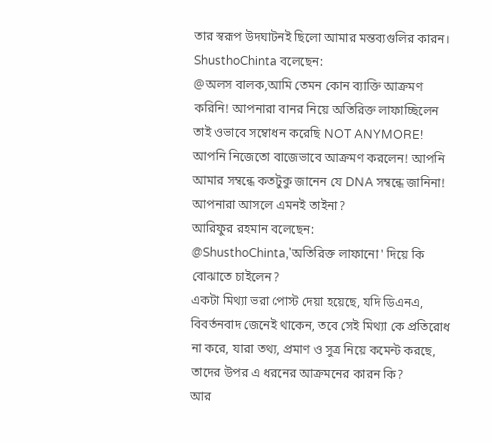তার স্বরূপ উদঘাটনই ছিলো আমার মন্তব্যগুলির কারন।
ShusthoChinta বলেছেন:
@অলস বালক,আমি তেমন কোন ব্যাক্তি আক্রমণ করিনি! আপনারা বানর নিয়ে অতিরিক্ত লাফাচ্ছিলেন তাই ওভাবে সম্বোধন করেছি NOT ANYMORE! আপনি নিজেতো বাজেভাবে আক্রমণ করলেন! আপনি আমার সম্বন্ধে কতটুকু জানেন যে DNA সম্বন্ধে জানিনা! আপনারা আসলে এমনই তাইনা?
আরিফুর রহমান বলেছেন:
@ShusthoChinta,'অতিরিক্ত লাফানো' দিয়ে কি বোঝাতে চাইলেন?
একটা মিথ্যা ভরা পোস্ট দেয়া হয়েছে, যদি ডিএনএ, বিবর্তনবাদ জেনেই থাকেন, তবে সেই মিথ্যা কে প্রতিরোধ না করে, যারা তথ্য, প্রমাণ ও সুত্র নিয়ে কমেন্ট করছে, তাদের উপর এ ধরনের আক্রমনের কারন কি?
আর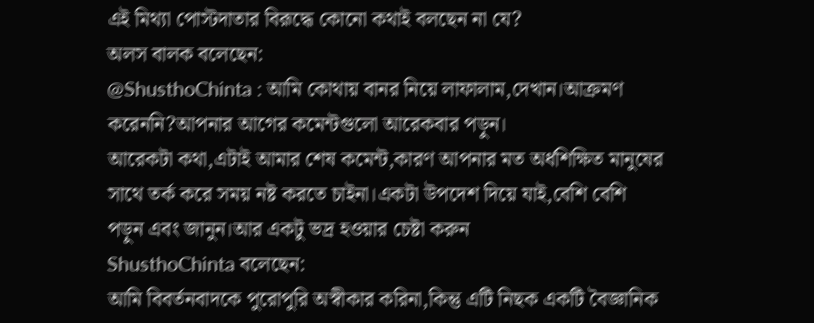এই মিথ্যা পোস্টদাতার বিরূদ্ধে কোনো কথাই বলছেন না যে?
অলস বালক বলেছেন:
@ShusthoChinta : আমি কোথায় বানর নিয়ে লাফালাম,দেখান।আক্রমণ করেননি?আপনার আগের কমেন্টগুলো আরেকবার পড়ুন।
আরেকটা কথা,এটাই আমার শেষ কমেন্ট,কারণ আপনার মত অর্ধশিক্ষিত মানুষের সাথে তর্ক করে সময় নষ্ট করতে চাইনা।একটা উপদেশ দিয়ে যাই,বেশি বেশি পড়ুন এবং জানুন।আর একটু ভদ্র হওয়ার চেষ্টা করুন
ShusthoChinta বলেছেন:
আমি বিবর্তনবাদকে পুরোপুরি অস্বীকার করিনা,কিন্তু এটি নিছক একটি বৈজ্ঞানিক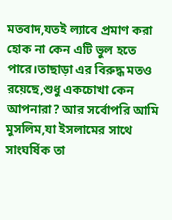মতবাদ,যতই ল্যাবে প্রমাণ করা হোক না কেন এটি ভুল হতে পারে।তাছাড়া এর বিরুদ্ধ মতও রয়েছে,শুধু একচোখা কেন আপনারা? আর সর্বোপরি আমি মুসলিম,যা ইসলামের সাথে সাংঘর্ষিক তা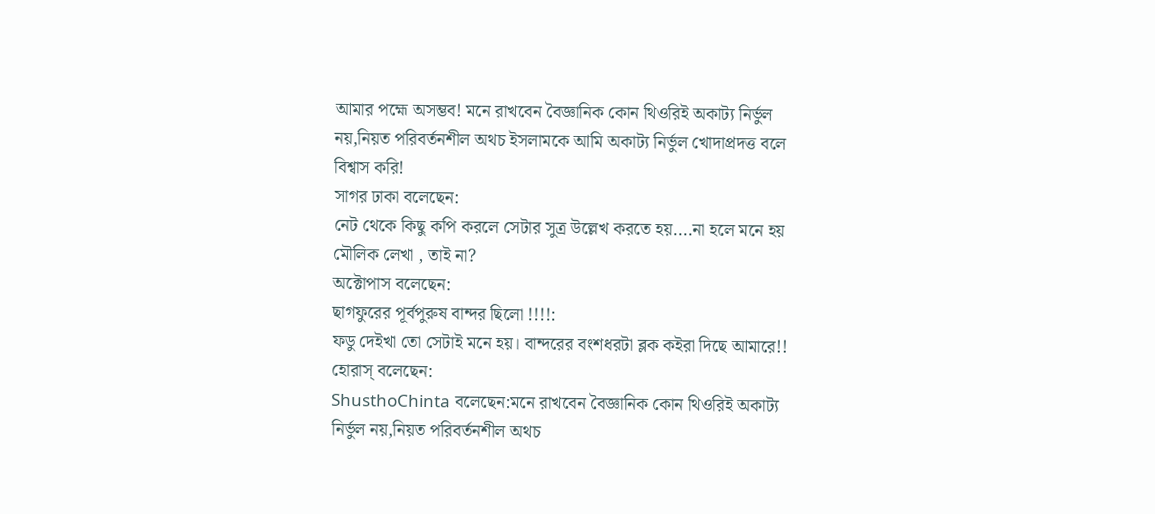আমার পহ্মে অসম্ভব! মনে রাখবেন বৈজ্ঞানিক কোন থিওরিই অকাট্য নির্ভুল নয়,নিয়ত পরিবর্তনশীল অথচ ইসলামকে আমি অকাট্য নির্ভুল খোদাপ্রদত্ত বলে বিশ্বাস করি!
সাগর ঢাকা বলেছেন:
নেট থেকে কিছু কপি করলে সেটার সুত্র উল্লেখ করতে হয়....না হলে মনে হয় মৌলিক লেখা , তাই না?
অক্টোপাস বলেছেন:
ছাগফুরের পূর্বপুরুষ বান্দর ছিলো !!!!:
ফডু দেইখা তো সেটাই মনে হয়। বান্দরের বংশধরটা ব্লক কইরা দিছে আমারে!!
হোরাস্ বলেছেন:
ShusthoChinta বলেছেন:মনে রাখবেন বৈজ্ঞানিক কোন থিওরিই অকাট্য নির্ভুল নয়,নিয়ত পরিবর্তনশীল অথচ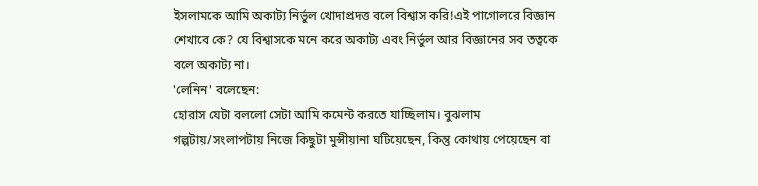ইসলামকে আমি অকাট্য নির্ভুল খোদাপ্রদত্ত বলে বিশ্বাস করি!এই পাগোলরে বিজ্ঞান শেখাবে কে? যে বিশ্বাসকে মনে করে অকাট্য এবং নির্ভুল আর বিজ্ঞানের সব তত্বকে বলে অকাট্য না।
'লেনিন' বলেছেন:
হোরাস যেটা বললো সেটা আমি কমেন্ট করতে যাচ্ছিলাম। বুঝলাম গল্পটায়/সংলাপটায় নিজে কিছুটা মুন্সীয়ানা ঘটিয়েছেন, কিন্তু কোথায় পেয়েছেন বা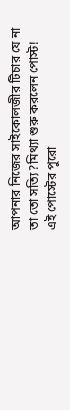আপনার নিজের সাইকোলজীর টিচার যে না তা তো সত্যি?মিথ্যা শুরু করলেন পোস্ট! এই পোস্টের পুরো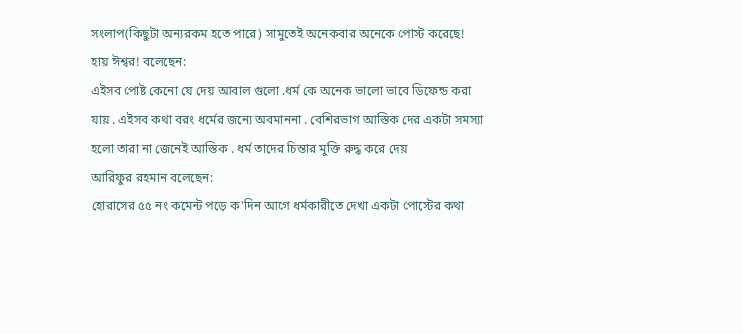সংলাপ(কিছুটা অন্যরকম হতে পারে) সামুতেই অনেকবার অনেকে পোস্ট করেছে!
হায় ঈশ্বর! বলেছেন:
এইসব পোষ্ট কেনো যে দেয় আবাল গুলো .ধর্ম কে অনেক ভালো ভাবে ডিফেন্ড করা যায় . এইসব কথা বরং ধর্মের জন্যে অবমাননা . বেশিরভাগ আস্তিক দের একটা সমস্যা হলো তারা না জেনেই আস্তিক . ধর্ম তাদের চিন্তার মুক্তি রুদ্ধ করে দেয়
আরিফুর রহমান বলেছেন:
হোরাসের ৫৫ নং কমেন্ট পড়ে ক'দিন আগে ধর্মকারীতে দেখা একটা পোস্টের কথা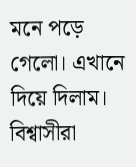মনে পড়ে গেলো। এখানে দিয়ে দিলাম।
বিশ্বাসীরা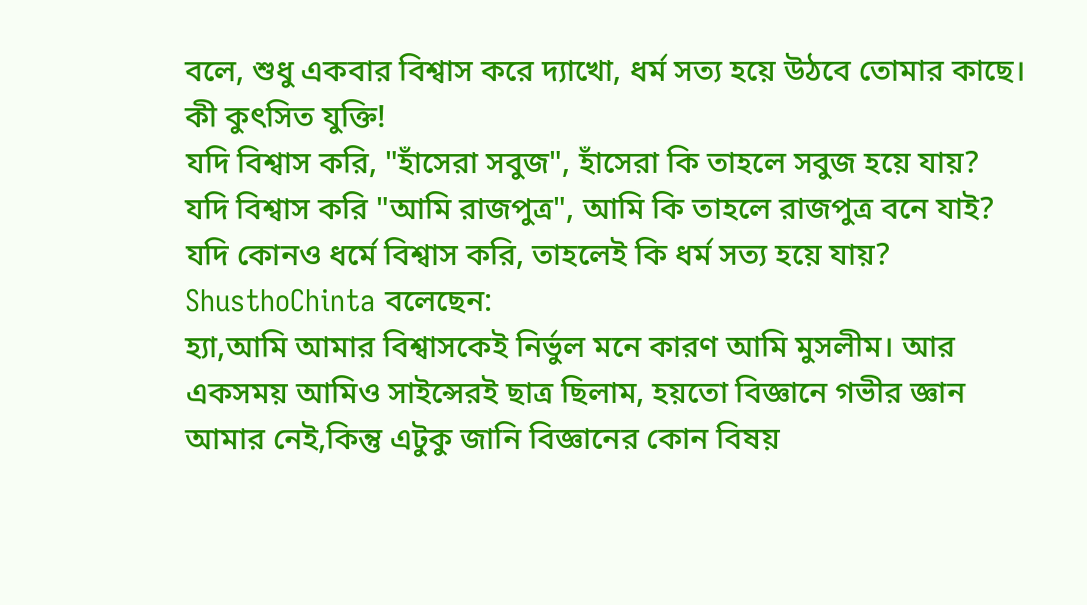বলে, শুধু একবার বিশ্বাস করে দ্যাখো, ধর্ম সত্য হয়ে উঠবে তোমার কাছে।
কী কুৎসিত যুক্তি!
যদি বিশ্বাস করি, "হাঁসেরা সবুজ", হাঁসেরা কি তাহলে সবুজ হয়ে যায়?
যদি বিশ্বাস করি "আমি রাজপুত্র", আমি কি তাহলে রাজপুত্র বনে যাই?
যদি কোনও ধর্মে বিশ্বাস করি, তাহলেই কি ধর্ম সত্য হয়ে যায়?
ShusthoChinta বলেছেন:
হ্যা,আমি আমার বিশ্বাসকেই নির্ভুল মনে কারণ আমি মুসলীম। আর একসময় আমিও সাইন্সেরই ছাত্র ছিলাম, হয়তো বিজ্ঞানে গভীর জ্ঞান আমার নেই,কিন্তু এটুকু জানি বিজ্ঞানের কোন বিষয়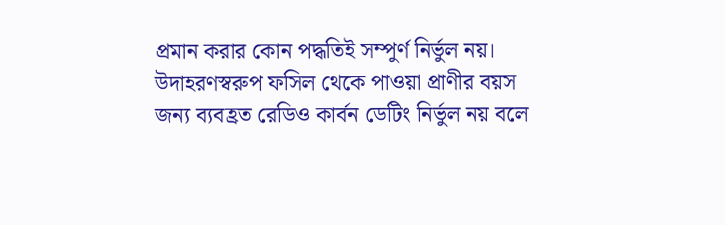প্রমান করার কোন পদ্ধতিই সম্পুর্ণ নির্ভুল নয়। উদাহরণস্বরুপ ফসিল থেকে পাওয়া প্রাণীর বয়স জন্য ব্যবহ্রত রেডিও কার্বন ডেটিং নির্ভুল নয় বলে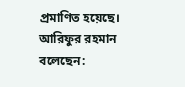প্রমাণিত হয়েছে।
আরিফুর রহমান বলেছেন: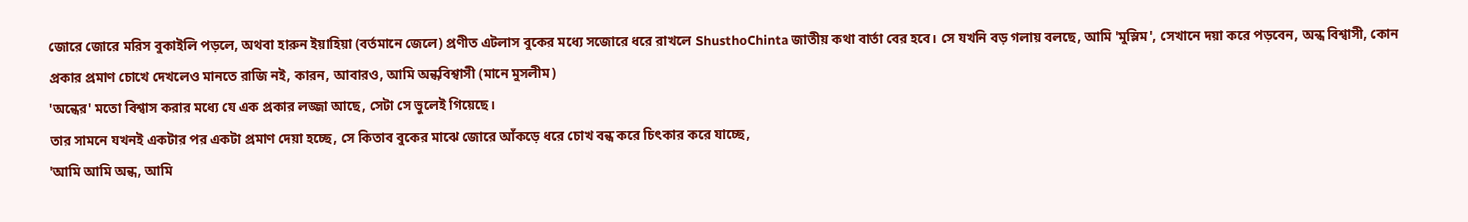জোরে জোরে মরিস বুকাইলি পড়লে, অথবা হারুন ইয়াহিয়া (বর্তমানে জেলে) প্রণীত এটলাস বুকের মধ্যে সজোরে ধরে রাখলে ShusthoChinta জাতীয় কথা বার্তা বের হবে। সে যখনি বড় গলায় বলছে, আমি 'মুস্লিম', সেখানে দয়া করে পড়বেন, অন্ধ বিশ্বাসী, কোন প্রকার প্রমাণ চোখে দেখলেও মানতে রাজি নই, কারন, আবারও, আমি অন্ধবিশ্বাসী (মানে মুসলীম)
'অন্ধের' মতো বিশ্বাস করার মধ্যে যে এক প্রকার লজ্জা আছে, সেটা সে ভুলেই গিয়েছে।
তার সামনে যখনই একটার পর একটা প্রমাণ দেয়া হচ্ছে, সে কিতাব বুকের মাঝে জোরে আঁকড়ে ধরে চোখ বন্ধ করে চিৎকার করে যাচ্ছে,
'আমি আমি অন্ধ, আমি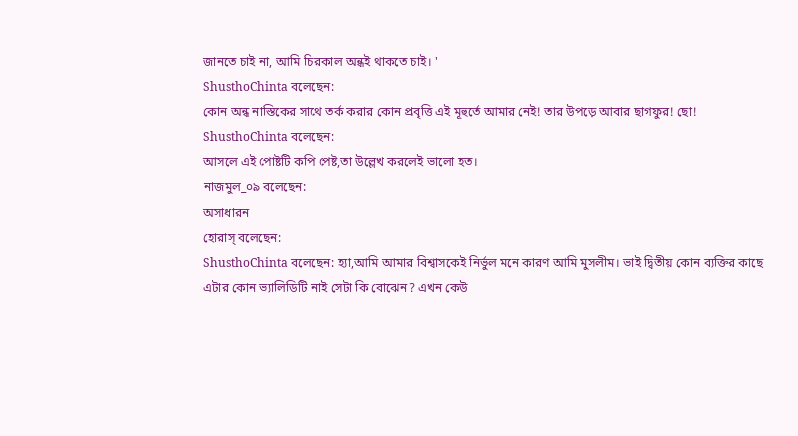জানতে চাই না, আমি চিরকাল অন্ধই থাকতে চাই। '
ShusthoChinta বলেছেন:
কোন অন্ধ নাস্তিকের সাথে তর্ক করার কোন প্রবৃত্তি এই মূহুর্তে আমার নেই! তার উপড়ে আবার ছাগফুর! ছো!
ShusthoChinta বলেছেন:
আসলে এই পোষ্টটি কপি পেষ্ট,তা উল্লেখ করলেই ভালো হত।
নাজমুল_০৯ বলেছেন:
অসাধারন
হোরাস্ বলেছেন:
ShusthoChinta বলেছেন: হ্যা,আমি আমার বিশ্বাসকেই নির্ভুল মনে কারণ আমি মুসলীম। ভাই দ্বিতীয় কোন ব্যক্তির কাছে এটার কোন ভ্যালিডিটি নাই সেটা কি বোঝেন? এখন কেউ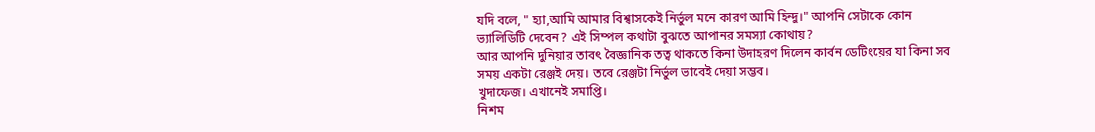যদি বলে, " হ্যা,আমি আমার বিশ্বাসকেই নির্ভুল মনে কারণ আমি হিন্দু।" আপনি সেটাকে কোন ভ্যালিডিটি দেবেন? এই সিম্পল কথাটা বুঝতে আপানর সমস্যা কোথায়?
আর আপনি দুনিয়ার তাবৎ বৈজ্ঞানিক তত্ব থাকতে কিনা উদাহরণ দিলেন কার্বন ডেটিংয়ের যা কিনা সব সময় একটা রেঞ্জই দেয়। তবে রেঞ্জটা নির্ভুল ভাবেই দেয়া সম্ভব।
খুদাফেজ। এখানেই সমাপ্তি।
নিশম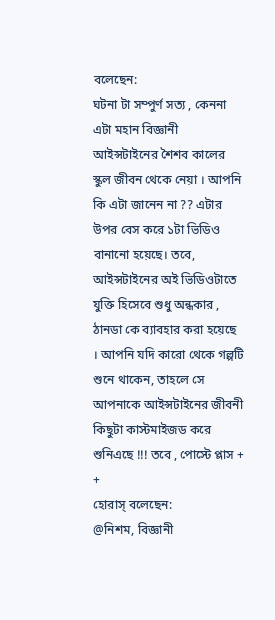বলেছেন:
ঘটনা টা সম্পুর্ণ সত্য , কেননা এটা মহান বিজ্ঞানী আইন্সটাইনের শৈশব কালের স্কুল জীবন থেকে নেয়া । আপনি কি এটা জানেন না ?? এটার উপর বেস করে ১টা ভিডিও বানানো হয়েছে। তবে, আইন্সটাইনের অই ভিডিওটাতে যুক্তি হিসেবে শুধু অন্ধকার , ঠানডা কে ব্যাবহার করা হয়েছে । আপনি যদি কারো থেকে গল্পটি শুনে থাকেন, তাহলে সে আপনাকে আইন্সটাইনের জীবনী কিছুটা কাস্টমাইজড করে শুনিএছে !!! তবে , পোস্টে প্লাস + +
হোরাস্ বলেছেন:
@নিশম, বিজ্ঞানী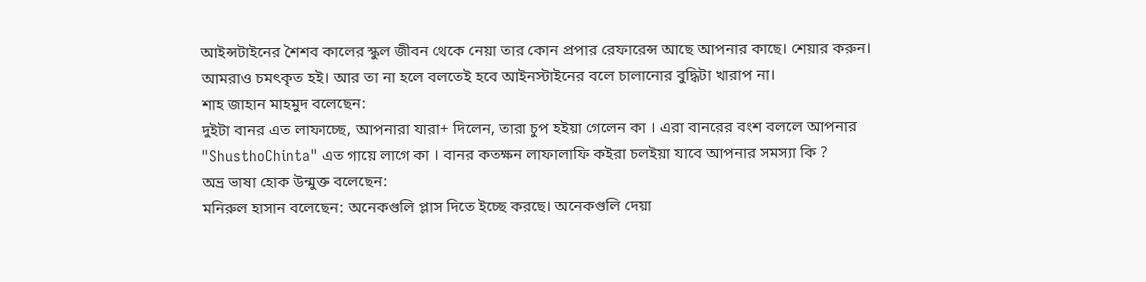আইন্সটাইনের শৈশব কালের স্কুল জীবন থেকে নেয়া তার কোন প্রপার রেফারেন্স আছে আপনার কাছে। শেয়ার করুন। আমরাও চমৎকৃত হই। আর তা না হলে বলতেই হবে আইনস্টাইনের বলে চালানোর বুদ্ধিটা খারাপ না।
শাহ জাহান মাহমুদ বলেছেন:
দুইটা বানর এত লাফাচ্ছে, আপনারা যারা+ দিলেন, তারা চুপ হইয়া গেলেন কা । এরা বানরের বংশ বললে আপনার "ShusthoChinta" এত গায়ে লাগে কা । বানর কতক্ষন লাফালাফি কইরা চলইয়া যাবে আপনার সমস্যা কি ?
অভ্র ভাষা হোক উন্মুক্ত বলেছেন:
মনিরুল হাসান বলেছেন: অনেকগুলি প্লাস দিতে ইচ্ছে করছে। অনেকগুলি দেয়া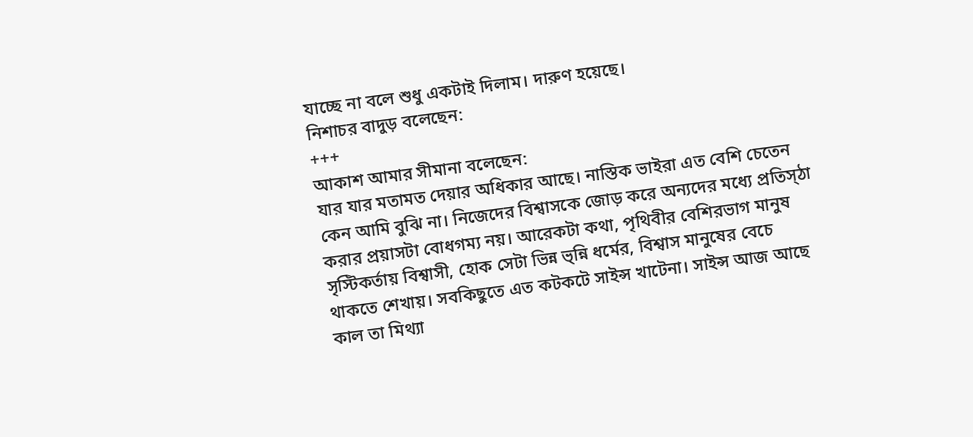যাচ্ছে না বলে শুধু একটাই দিলাম। দারুণ হয়েছে।
নিশাচর বাদুড় বলেছেন:
+++
আকাশ আমার সীমানা বলেছেন:
যার যার মতামত দেয়ার অধিকার আছে। নাস্তিক ভাইরা এত বেশি চেতেন কেন আমি বুঝি না। নিজেদের বিশ্বাসকে জোড় করে অন্যদের মধ্যে প্রতিস্ঠা করার প্রয়াসটা বোধগম্য নয়। আরেকটা কথা, পৃথিবীর বেশিরভাগ মানুষ সৃস্টিকর্তায় বিশ্বাসী, হোক সেটা ভিন্ন ভ্ন্নি ধর্মের, বিশ্বাস মানুষের বেচে থাকতে শেখায়। সবকিছুতে এত কটকটে সাইন্স খাটেনা। সাইন্স আজ আছে কাল তা মিথ্যা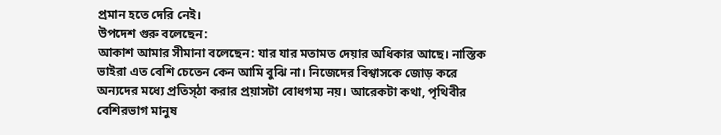প্রমান হতে দেরি নেই।
উপদেশ গুরু বলেছেন:
আকাশ আমার সীমানা বলেছেন: যার যার মতামত দেয়ার অধিকার আছে। নাস্তিক ভাইরা এত বেশি চেতেন কেন আমি বুঝি না। নিজেদের বিশ্বাসকে জোড় করে অন্যদের মধ্যে প্রতিস্ঠা করার প্রয়াসটা বোধগম্য নয়। আরেকটা কথা, পৃথিবীর বেশিরভাগ মানুষ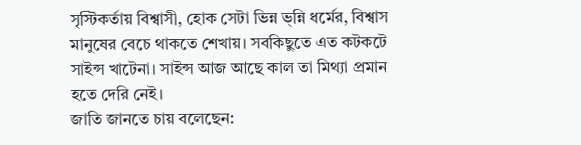সৃস্টিকর্তায় বিশ্বাসী, হোক সেটা ভিন্ন ভ্ন্নি ধর্মের, বিশ্বাস মানুষের বেচে থাকতে শেখায়। সবকিছুতে এত কটকটে সাইন্স খাটেনা। সাইন্স আজ আছে কাল তা মিথ্যা প্রমান হতে দেরি নেই।
জাতি জানতে চায় বলেছেন: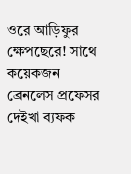ওরে আড়িফুর ক্ষেপছেরে! সাথে কয়েকজন ব্রেনলেস প্রফেসর দেইখা ব্যফক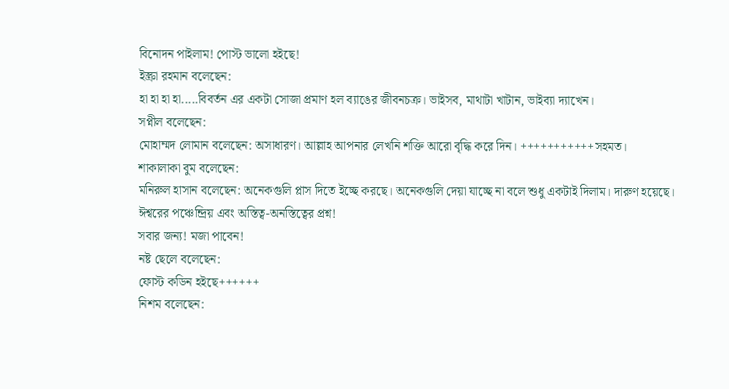বিনোদন পাইলাম! পোস্ট ভালো হইছে!
ইস্ক্রা রহমান বলেছেন:
হা হা হা হা.....বিবর্তন এর একটা সোজা প্রমাণ হল ব্যাঙের জীবনচক্র। ভাইসব, মাথাটা খাটান, ভাইব্যা দ্যাখেন।
সপ্নীল বলেছেন:
মোহাম্মদ লোমান বলেছেন: অসাধারণ। আল্লাহ আপনার লেখনি শক্তি আরো বৃদ্ধি করে দিন। +++++++++++সহমত।
শাকালাকা বুম বলেছেন:
মনিরুল হাসান বলেছেন: অনেকগুলি প্লাস দিতে ইচ্ছে করছে। অনেকগুলি দেয়া যাচ্ছে না বলে শুধু একটাই দিলাম। দারুণ হয়েছে।
ঈশ্বরের পঞ্চেন্দ্রিয় এবং অস্তিত্ব-অনস্তিত্বের প্রশ্ন!
সবার জন্য! মজা পাবেন!
নষ্ট ছেলে বলেছেন:
ফোস্ট কডিন হইছে++++++
নিশম বলেছেন: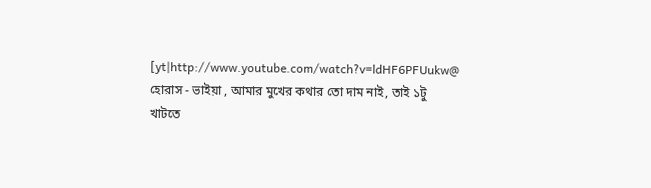[yt|http://www.youtube.com/watch?v=ldHF6PFUukw@ হোরাস - ভাইয়া , আমার মুখের কথার তো দাম নাই, তাই ১টু খাটতে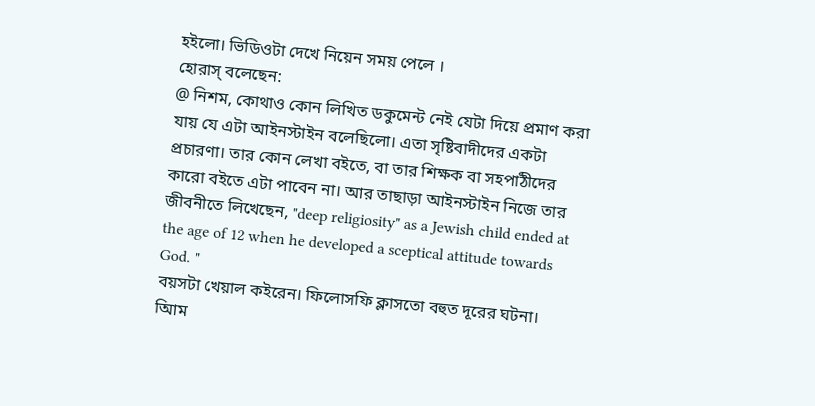হইলো। ভিডিওটা দেখে নিয়েন সময় পেলে ।
হোরাস্ বলেছেন:
@ নিশম, কোথাও কোন লিখিত ডকুমেন্ট নেই যেটা দিয়ে প্রমাণ করা যায় যে এটা আইনস্টাইন বলেছিলো। এতা সৃষ্টিবাদীদের একটা প্রচারণা। তার কোন লেখা বইতে, বা তার শিক্ষক বা সহপাঠীদের কারো বইতে এটা পাবেন না। আর তাছাড়া আইনস্টাইন নিজে তার জীবনীতে লিখেছেন, "deep religiosity" as a Jewish child ended at the age of 12 when he developed a sceptical attitude towards God. "
বয়সটা খেয়াল কইরেন। ফিলোসফি ক্লাসতো বহুত দূরের ঘটনা।
আিম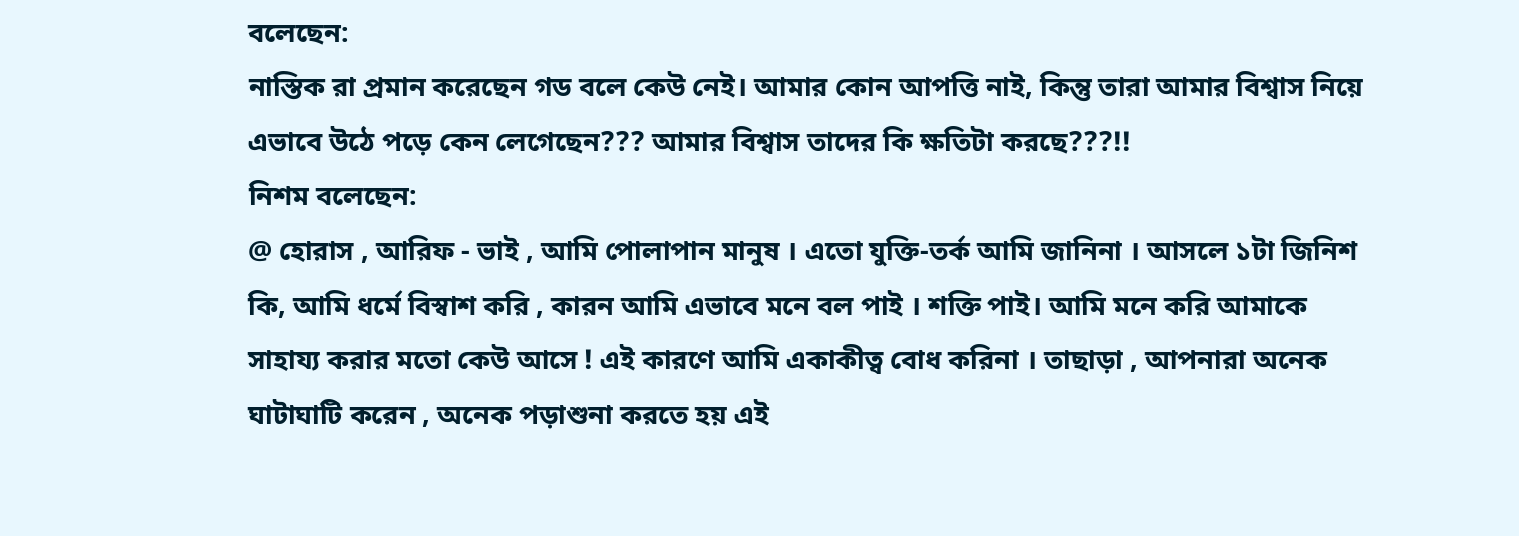বলেছেন:
নাস্তিক রা প্রমান করেছেন গড বলে কেউ নেই। আমার কোন আপত্তি নাই, কিন্তু তারা আমার বিশ্বাস নিয়ে এভাবে উঠে পড়ে কেন লেগেছেন??? আমার বিশ্বাস তাদের কি ক্ষতিটা করছে???!!
নিশম বলেছেন:
@ হোরাস , আরিফ - ভাই , আমি পোলাপান মানুষ । এতো যুক্তি-তর্ক আমি জানিনা । আসলে ১টা জিনিশ কি, আমি ধর্মে বিস্বাশ করি , কারন আমি এভাবে মনে বল পাই । শক্তি পাই। আমি মনে করি আমাকে সাহায্য করার মতো কেউ আসে ! এই কারণে আমি একাকীত্ব বোধ করিনা । তাছাড়া , আপনারা অনেক ঘাটাঘাটি করেন , অনেক পড়াশুনা করতে হয় এই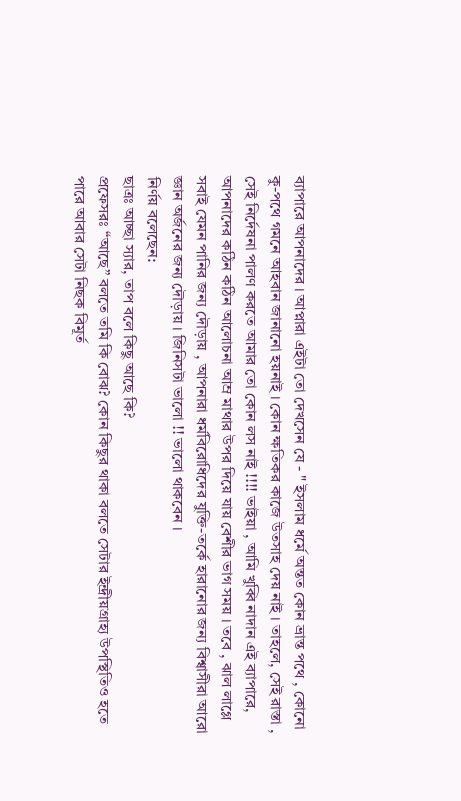ব্যাপারে আপনাদের । আপ্নারা এইটা তো দেখসেন যে - " ইসলাম ধর্মে অন্তত কোন ভ্রান্ত পথে , কোনো কু-পথে গমনে আহবান জানানো হয়নাই । কোন ক্ষতিকর কাজে উতসাহ দেয় নাই । তাহলে, সেই রাস্তা , সেই নির্দেষনা পালণ করতে আমার তো কোন লস নাই !!!! ভাইয়া , আমি খুব্বি নাদান এই ব্যাপারে, আপনাদের কঠিন কঠিন আলোচনা আম্র মাথার উপর দিয়ে যায় বেশীর ভাগ সময় । তবে , ঝাল লাগ্লে সবাই যেমন পানির জন্য দৌড়ায় , আপনারা ধর্মবিরোধিদের যুক্তি-তর্কে হারানোর জন্য বিশ্বাসীরা আরো জ্ঞান অর্জনের জন্য দৌড়ায় । জিনিসটা ভালো !! ভালো থাকবেন ।
নির্ণয় বলেছেন:
ছাত্রঃ আচ্ছা স্যার, তাপ বলে কিছু আছে কি?
প্রফেসরঃ “আছে” বলতে তমি কি বোঝ? কোন কিছুর থাকা বলতে সেটার ইন্দ্রীয়গ্রাহ্য উপস্থিতিও হতে পারে আবার সেটা নিছক বিমূর্ত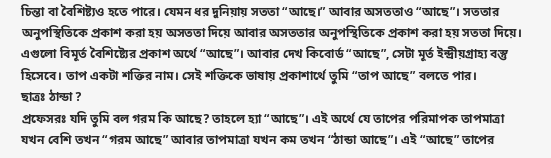চিন্তা বা বৈশিষ্ট্যও হতে পারে। যেমন ধর দুনিয়ায় সততা “আছে।” আবার অসততাও “আছে”। সততার অনুপস্থিতিকে প্রকাশ করা হয় অসততা দিয়ে আবার অসততার অনুপস্থিতিকে প্রকাশ করা হয় সততা দিয়ে। এগুলো বিমূর্ত বৈশিষ্ট্যের প্রকাশ অর্থে “আছে”। আবার দেখ কিবোর্ড “আছে”, সেটা মূর্ত ইন্দ্রীয়গ্রাহ্য বস্তু হিসেবে। তাপ একটা শক্তির নাম। সেই শক্তিকে ভাষায় প্রকাশার্থে তুমি “তাপ আছে” বলতে পার।
ছাত্রঃ ঠান্ডা ?
প্রফেসরঃ যদি তুমি বল গরম কি আছে? তাহলে হ্যা “আছে”। এই অর্থে যে তাপের পরিমাপক তাপমাত্রা যখন বেশি তখন “গরম আছে” আবার তাপমাত্রা যখন কম তখন “ঠান্ডা আছে”। এই “আছে” তাপের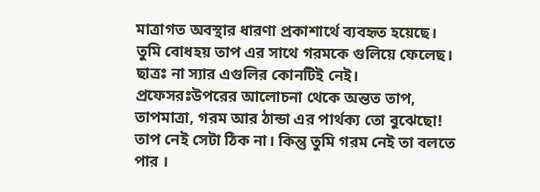মাত্রাগত অবস্থার ধারণা প্রকাশার্থে ব্যবহৃত হয়েছে। তুমি বোধহয় তাপ এর সাথে গরমকে গুলিয়ে ফেলেছ।
ছাত্রঃ না স্যার এগুলির কোনটিই নেই।
প্রফেসরঃউপরের আলোচনা থেকে অন্তত তাপ, তাপমাত্রা, গরম আর ঠান্ডা এর পার্থক্য তো বুঝেছো! তাপ নেই সেটা ঠিক না। কিন্তু তুমি গরম নেই তা বলতে পার ।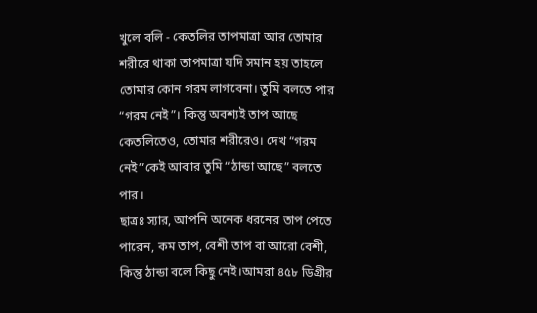খুলে বলি - কেতলির তাপমাত্রা আর তোমার শরীরে থাকা তাপমাত্রা যদি সমান হয় তাহলে তোমার কোন গরম লাগবেনা। তুমি বলতে পার “গরম নেই”। কিন্তু অবশ্যই তাপ আছে কেতলিতেও, তোমার শরীরেও। দেখ “গরম নেই”কেই আবার তুমি “ঠান্ডা আছে” বলতে পার।
ছাত্রঃ স্যার, আপনি অনেক ধরনের তাপ পেতে পারেন, কম তাপ, বেশী তাপ বা আরো বেশী, কিন্তু ঠান্ডা বলে কিছু নেই।আমরা ৪৫৮ ডিগ্রীর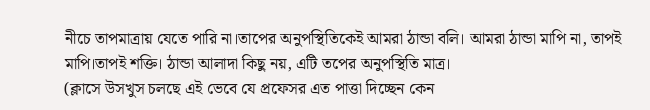নীচে তাপমাত্রায় যেতে পারি না।তাপের অনুপস্থিতিকেই আমরা ঠান্ডা বলি। আমরা ঠান্ডা মাপি না, তাপই মাপি।তাপই শক্তি। ঠান্ডা আলাদা কিছু নয়, এটি তপের অনুপস্থিতি মাত্র।
(ক্লাসে উসখুস চলছে এই ভেবে যে প্রফেসর এত পাত্তা দিচ্ছেন কেন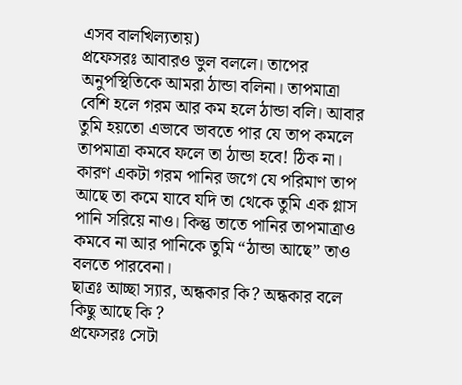এসব বালখিল্যতায়)
প্রফেসরঃ আবারও ভুল বললে। তাপের অনুপস্থিতিকে আমরা ঠান্ডা বলিনা। তাপমাত্রা বেশি হলে গরম আর কম হলে ঠান্ডা বলি। আবার তুমি হয়তো এভাবে ভাবতে পার যে তাপ কমলে তাপমাত্রা কমবে ফলে তা ঠান্ডা হবে! ঠিক না। কারণ একটা গরম পানির জগে যে পরিমাণ তাপ আছে তা কমে যাবে যদি তা থেকে তুমি এক গ্লাস পানি সরিয়ে নাও। কিন্তু তাতে পানির তাপমাত্রাও কমবে না আর পানিকে তুমি “ঠান্ডা আছে” তাও বলতে পারবেনা।
ছাত্রঃ আচ্ছা স্যার, অন্ধকার কি? অন্ধকার বলে কিছু আছে কি ?
প্রফেসরঃ সেটা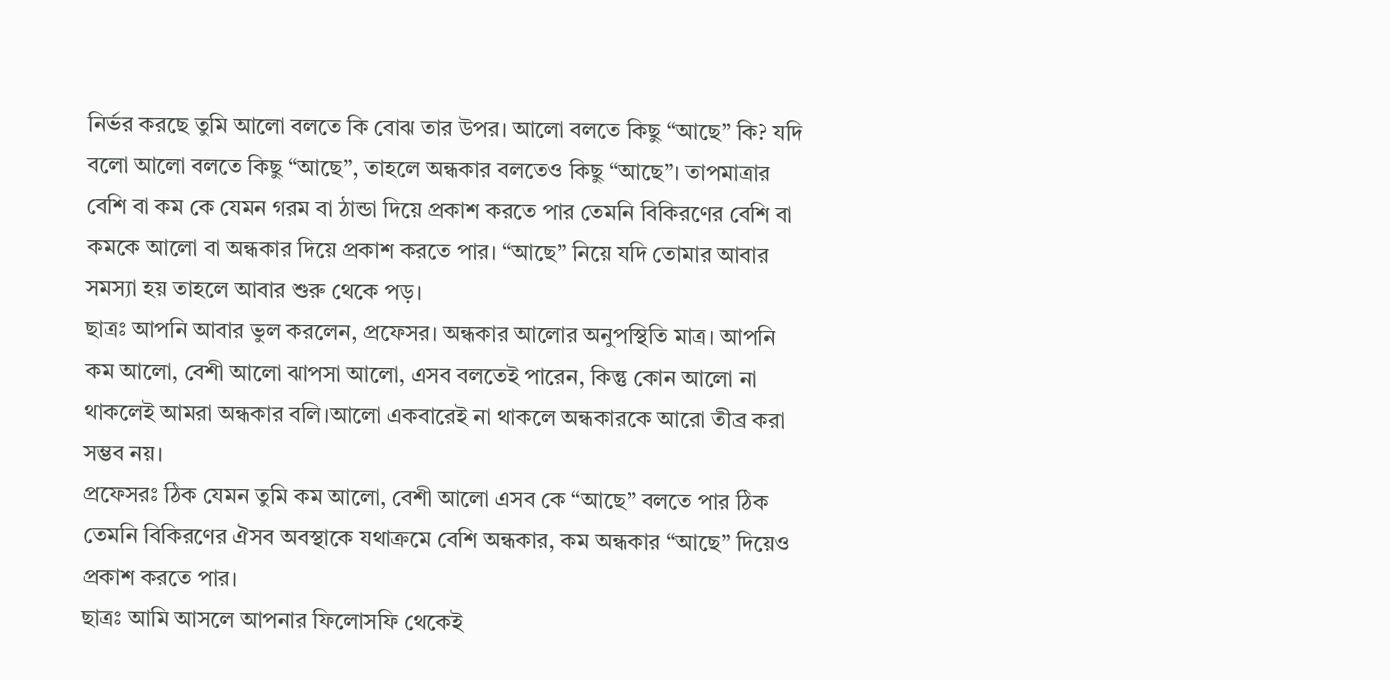নির্ভর করছে তুমি আলো বলতে কি বোঝ তার উপর। আলো বলতে কিছু “আছে” কি? যদি বলো আলো বলতে কিছু “আছে”, তাহলে অন্ধকার বলতেও কিছু “আছে”। তাপমাত্রার বেশি বা কম কে যেমন গরম বা ঠান্ডা দিয়ে প্রকাশ করতে পার তেমনি বিকিরণের বেশি বা কমকে আলো বা অন্ধকার দিয়ে প্রকাশ করতে পার। “আছে” নিয়ে যদি তোমার আবার সমস্যা হয় তাহলে আবার শুরু থেকে পড়।
ছাত্রঃ আপনি আবার ভুল করলেন, প্রফেসর। অন্ধকার আলোর অনুপস্থিতি মাত্র। আপনি কম আলো, বেশী আলো ঝাপসা আলো, এসব বলতেই পারেন, কিন্তু কোন আলো না থাকলেই আমরা অন্ধকার বলি।আলো একবারেই না থাকলে অন্ধকারকে আরো তীব্র করা সম্ভব নয়।
প্রফেসরঃ ঠিক যেমন তুমি কম আলো, বেশী আলো এসব কে “আছে” বলতে পার ঠিক তেমনি বিকিরণের ঐসব অবস্থাকে যথাক্রমে বেশি অন্ধকার, কম অন্ধকার “আছে” দিয়েও প্রকাশ করতে পার।
ছাত্রঃ আমি আসলে আপনার ফিলোসফি থেকেই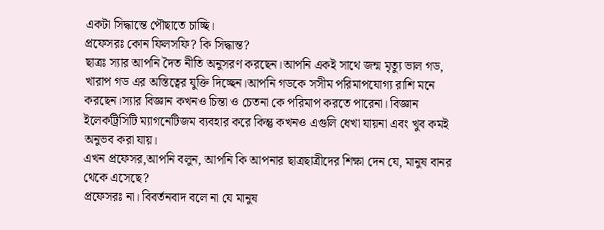একটা সিদ্ধান্তে পৌছাতে চাচ্ছি।
প্রফেসরঃ কোন ফিলসফি? কি সিদ্ধান্ত?
ছাত্রঃ স্যার আপনি দৈত নীতি অনুসরণ করছেন।আপনি একই সাথে জন্ম মৃত্যু ভাল গড, খারাপ গড এর অস্তিত্বের যুক্তি দিচ্ছেন।আপনি গডকে সসীম পরিমাপযোগ্য রাশি মনে করছেন।স্যার বিজ্ঞান কখনও চিন্তা ও চেতনা কে পরিমাপ করতে পারেনা। বিজ্ঞান ইলেকট্রিসিটি ম্যাগনেটিজম ব্যবহার করে কিন্তু কখনও এগুলি ধেখা যায়না এবং খুব কমই অনুভব করা যায়।
এখন প্রফেসর,আপনি বলুন, আপনি কি আপনার ছাত্রছাত্রীদের শিক্ষা দেন যে, মানুষ বানর থেকে এসেছে?
প্রফেসরঃ না। বিবর্তনবাদ বলে না যে মানুষ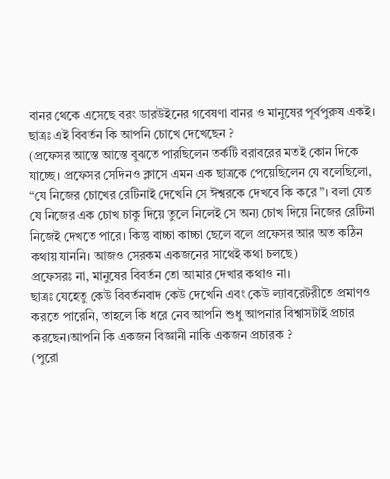বানর থেকে এসেছে বরং ডারউইনের গবেষণা বানর ও মানুষের পূর্বপুরুষ একই।
ছাত্রঃ এই বিবর্তন কি আপনি চোখে দেখেছেন ?
(প্রফেসর আস্তে আস্তে বুঝতে পারছিলেন তর্কটি বরাবরের মতই কোন দিকে যাচ্ছে। প্রফেসর সেদিনও ক্লাসে এমন এক ছাত্রকে পেয়েছিলেন যে বলেছিলো, “যে নিজের চোখের রেটিনাই দেখেনি সে ঈশ্বরকে দেখবে কি করে”। বলা যেত যে নিজের এক চোখ চাকু দিয়ে তুলে নিলেই সে অন্য চোখ দিয়ে নিজের রেটিনা নিজেই দেখতে পারে। কিন্তু বাচ্চা কাচ্চা ছেলে বলে প্রফেসর আর অত কঠিন কথায় যাননি। আজও সেরকম একজনের সাথেই কথা চলছে)
প্রফেসরঃ না, মানুষের বিবর্তন তো আমার দেখার কথাও না।
ছাত্রঃ যেহেতু কেউ বিবর্তনবাদ কেউ দেখেনি এবং কেউ ল্যাবরেটরীতে প্রমাণও করতে পারেনি, তাহলে কি ধরে নেব আপনি শুধু আপনার বিশ্বাসটাই প্রচার করছেন।আপনি কি একজন বিজ্ঞানী নাকি একজন প্রচারক ?
(পুরো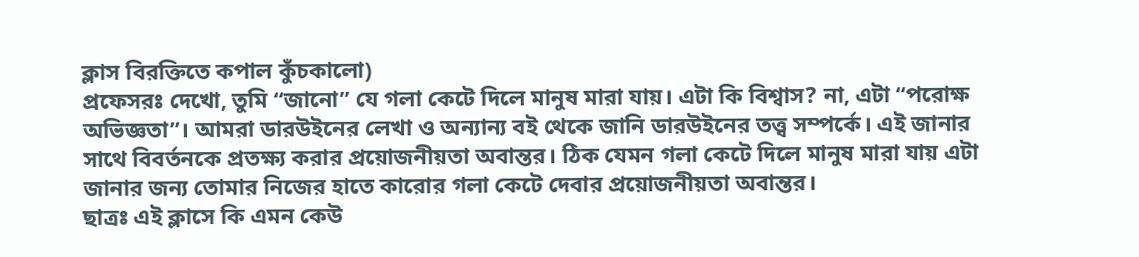ক্লাস বিরক্তিতে কপাল কুঁচকালো)
প্রফেসরঃ দেখো, তুমি “জানো” যে গলা কেটে দিলে মানুষ মারা যায়। এটা কি বিশ্বাস? না, এটা “পরোক্ষ অভিজ্ঞতা”। আমরা ডারউইনের লেখা ও অন্যান্য বই থেকে জানি ডারউইনের তত্ত্ব সম্পর্কে। এই জানার সাথে বিবর্তনকে প্রতক্ষ্য করার প্রয়োজনীয়তা অবান্তর। ঠিক যেমন গলা কেটে দিলে মানুষ মারা যায় এটা জানার জন্য তোমার নিজের হাতে কারোর গলা কেটে দেবার প্রয়োজনীয়তা অবান্তর।
ছাত্রঃ এই ক্লাসে কি এমন কেউ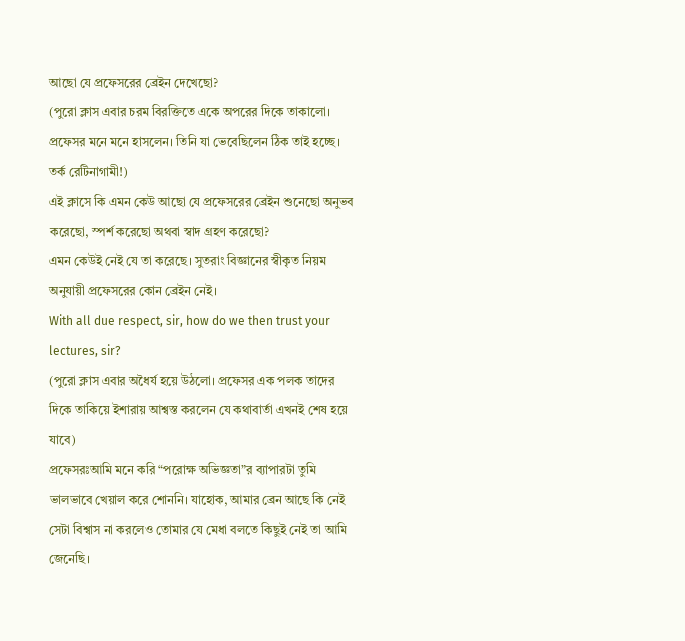আছো যে প্রফেসরের ব্রেইন দেখেছো?
(পুরো ক্লাস এবার চরম বিরক্তিতে একে অপরের দিকে তাকালো। প্রফেসর মনে মনে হাসলেন। তিনি যা ভেবেছিলেন ঠিক তাই হচ্ছে। তর্ক রেটিনাগামী!)
এই ক্লাসে কি এমন কেউ আছো যে প্রফেসরের ব্রেইন শুনেছো অনুভব করেছো, স্পর্শ করেছো অথবা স্বাদ গ্রহণ করেছো?
এমন কেউই নেই যে তা করেছে। সুতরাং বিজ্ঞানের স্বীকৃত নিয়ম অনুযায়ী প্রফেসরের কোন ব্রেইন নেই।
With all due respect, sir, how do we then trust your lectures, sir?
(পুরো ক্লাস এবার অধৈর্য হয়ে উঠলো। প্রফেসর এক পলক তাদের দিকে তাকিয়ে ইশারায় আশ্বস্ত করলেন যে কথাবার্তা এখনই শেষ হয়ে যাবে)
প্রফেসরঃআমি মনে করি “পরোক্ষ অভিজ্ঞতা”র ব্যাপারটা তুমি ভালভাবে খেয়াল করে শোননি। যাহোক, আমার ব্রেন আছে কি নেই সেটা বিশ্বাস না করলেও তোমার যে মেধা বলতে কিছুই নেই তা আমি জেনেছি।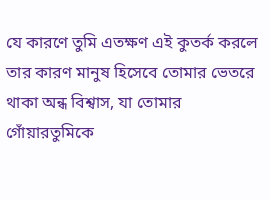যে কারণে তুমি এতক্ষণ এই কুতর্ক করলে তার কারণ মানুষ হিসেবে তোমার ভেতরে থাকা অন্ধ বিশ্বাস, যা তোমার গোঁয়ারতুমিকে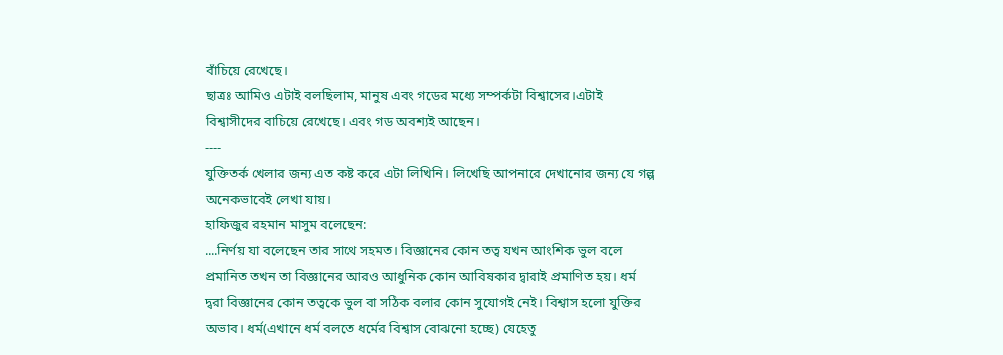বাঁচিয়ে রেখেছে।
ছাত্রঃ আমিও এটাই বলছিলাম, মানুষ এবং গডের মধ্যে সম্পর্কটা বিশ্বাসের।এটাই বিশ্বাসীদের বাচিয়ে রেখেছে। এবং গড অবশ্যই আছেন।
----
যুক্তিতর্ক খেলার জন্য এত কষ্ট করে এটা লিখিনি। লিখেছি আপনারে দেখানোর জন্য যে গল্প অনেকভাবেই লেখা যায়।
হাফিজুর রহমান মাসুম বলেছেন:
....নির্ণয় যা বলেছেন তার সাথে সহমত। বিজ্ঞানের কোন তত্ব যখন আংশিক ভুল বলে প্রমানিত তখন তা বিজ্ঞানের আরও আধুনিক কোন আবিষকার দ্বারাই প্রমাণিত হয়। ধর্ম দ্বরা বিজ্ঞানের কোন তত্বকে ভুল বা সঠিক বলার কোন সুযোগই নেই। বিশ্বাস হলো যুক্তির অভাব। ধর্ম(এখানে ধর্ম বলতে ধর্মের বিশ্বাস বোঝনো হচ্ছে) যেহেতু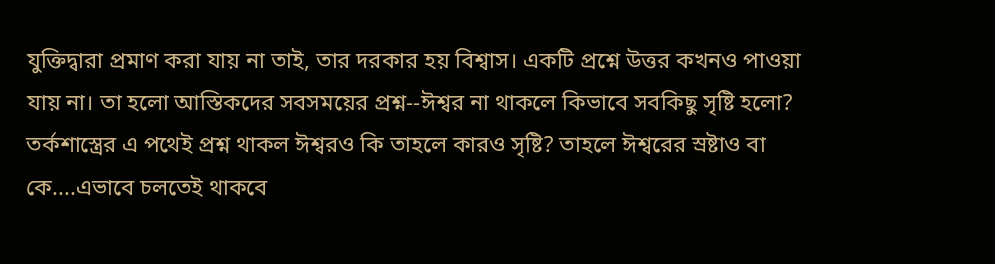যুক্তিদ্বারা প্রমাণ করা যায় না তাই, তার দরকার হয় বিশ্বাস। একটি প্রশ্নে উত্তর কখনও পাওয়া যায় না। তা হলো আস্তিকদের সবসময়ের প্রশ্ন--ঈশ্বর না থাকলে কিভাবে সবকিছু সৃষ্টি হলো? তর্কশাস্ত্রের এ পথেই প্রশ্ন থাকল ঈশ্বরও কি তাহলে কারও সৃষ্টি? তাহলে ঈশ্বরের স্রষ্টাও বা কে....এভাবে চলতেই থাকবে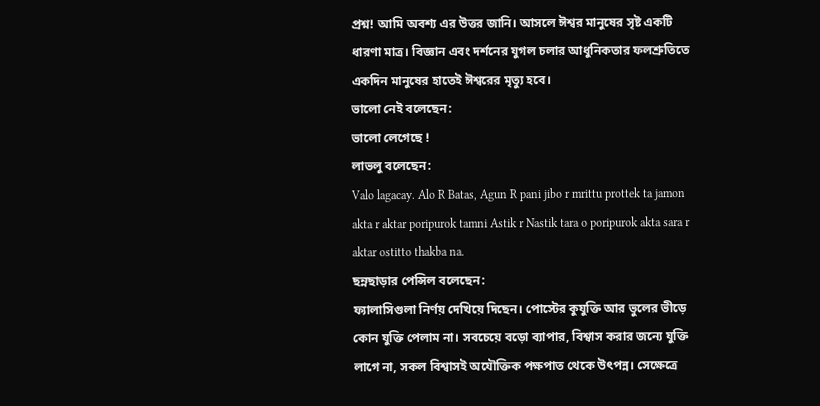প্রশ্ন! আমি অবশ্য এর উত্তর জানি। আসলে ঈশ্বর মানুষের সৃষ্ট একটি ধারণা মাত্র। বিজ্ঞান এবং দর্শনের যুগল চলার আধুনিকতার ফলশ্রুতিতে একদিন মানুষের হাতেই ঈশ্বরের মৃত্যু হবে।
ভালো নেই বলেছেন:
ভালো লেগেছে !
লাভলু বলেছেন:
Valo lagacay. Alo R Batas, Agun R pani jibo r mrittu prottek ta jamon akta r aktar poripurok tamni Astik r Nastik tara o poripurok akta sara r aktar ostitto thakba na.
ছন্নছাড়ার পেন্সিল বলেছেন:
ফ্যালাসিগুলা নির্ণয় দেখিয়ে দিছেন। পোস্টের কুযুক্তি আর ভুলের ভীড়ে কোন যুক্তি পেলাম না। সবচেয়ে বড়ো ব্যাপার, বিশ্বাস করার জন্যে যুক্তি লাগে না, সকল বিশ্বাসই অযৌক্তিক পক্ষপাত থেকে উৎপন্ন। সেক্ষেত্রে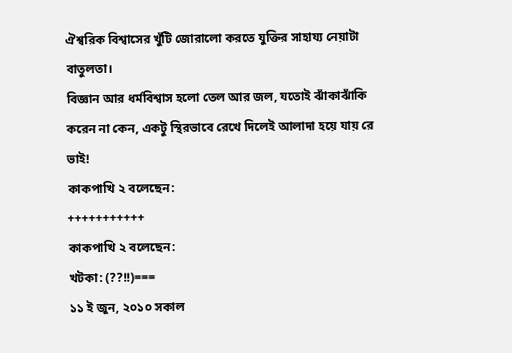ঐশ্বরিক বিশ্বাসের খুঁটি জোরালো করতে যুক্তির সাহায্য নেয়াটা বাতুলতা।
বিজ্ঞান আর ধর্মবিশ্বাস হলো তেল আর জল, যতোই ঝাঁকাঝাঁকি করেন না কেন, একটু স্থিরভাবে রেখে দিলেই আলাদা হয়ে যায় রে ভাই!
কাকপাখি ২ বলেছেন:
+++++++++++
কাকপাখি ২ বলেছেন:
খটকা: (??!!)===
১১ ই জুন, ২০১০ সকাল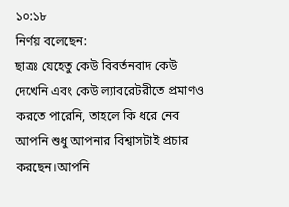১০:১৮
নির্ণয় বলেছেন:
ছাত্রঃ যেহেতু কেউ বিবর্তনবাদ কেউ দেখেনি এবং কেউ ল্যাবরেটরীতে প্রমাণও করতে পারেনি, তাহলে কি ধরে নেব আপনি শুধু আপনার বিশ্বাসটাই প্রচার করছেন।আপনি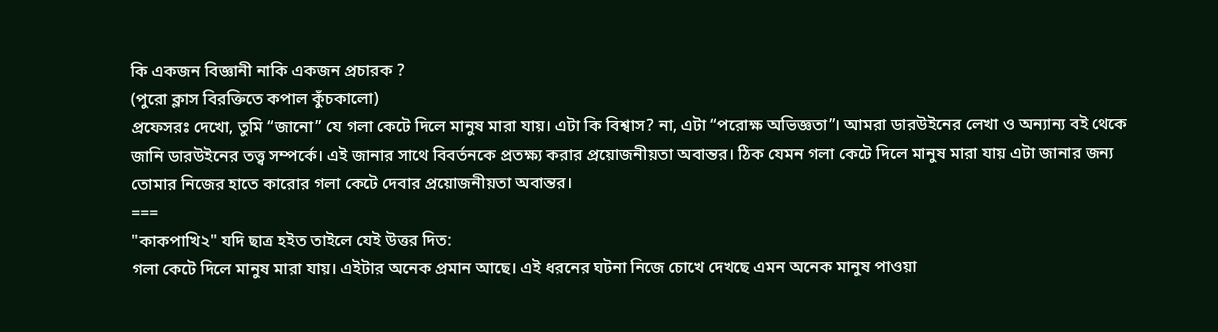কি একজন বিজ্ঞানী নাকি একজন প্রচারক ?
(পুরো ক্লাস বিরক্তিতে কপাল কুঁচকালো)
প্রফেসরঃ দেখো, তুমি “জানো” যে গলা কেটে দিলে মানুষ মারা যায়। এটা কি বিশ্বাস? না, এটা “পরোক্ষ অভিজ্ঞতা”। আমরা ডারউইনের লেখা ও অন্যান্য বই থেকে জানি ডারউইনের তত্ত্ব সম্পর্কে। এই জানার সাথে বিবর্তনকে প্রতক্ষ্য করার প্রয়োজনীয়তা অবান্তর। ঠিক যেমন গলা কেটে দিলে মানুষ মারা যায় এটা জানার জন্য তোমার নিজের হাতে কারোর গলা কেটে দেবার প্রয়োজনীয়তা অবান্তর।
===
"কাকপাখি২" যদি ছাত্র হইত তাইলে যেই উত্তর দিত:
গলা কেটে দিলে মানুষ মারা যায়। এইটার অনেক প্রমান আছে। এই ধরনের ঘটনা নিজে চোখে দেখছে এমন অনেক মানুষ পাওয়া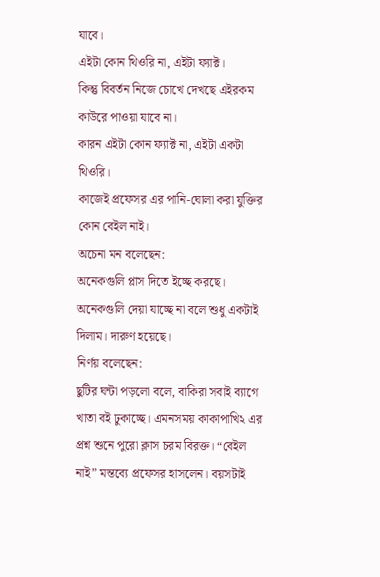যাবে।
এইটা কোন থিওরি না, এইটা ফ্যাক্ট।
কিন্তু বিবর্তন নিজে চোখে দেখছে এইরকম কাউরে পাওয়া যাবে না।
কারন এইটা কোন ফ্যাক্ট না, এইটা একটা থিওরি।
কাজেই প্রফেসর এর পানি-ঘোলা করা যুক্তির কোন বেইল নাই।
অচেনা মন বলেছেন:
অনেকগুলি প্লাস দিতে ইচ্ছে করছে। অনেকগুলি দেয়া যাচ্ছে না বলে শুধু একটাই দিলাম। দারুণ হয়েছে।
নির্ণয় বলেছেন:
ছুটির ঘন্টা পড়লো বলে, বাকিরা সবাই ব্যাগে খাতা বই ঢুকাচ্ছে। এমনসময় কাকাপাখি২ এর প্রশ্ন শুনে পুরো ক্লাস চরম বিরক্ত। “বেইল নাই” মন্তব্যে প্রফেসর হাসলেন। বয়সটাই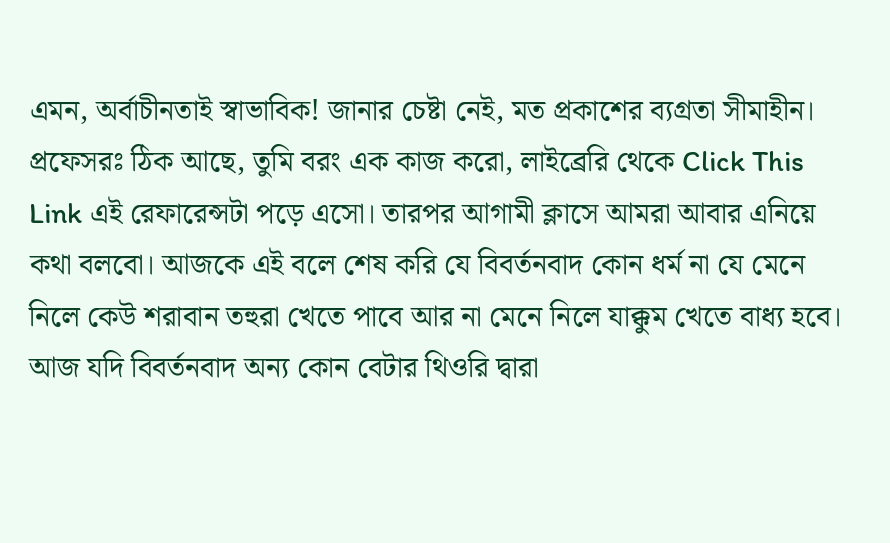এমন, অর্বাচীনতাই স্বাভাবিক! জানার চেষ্টা নেই, মত প্রকাশের ব্যগ্রতা সীমাহীন।
প্রফেসরঃ ঠিক আছে, তুমি বরং এক কাজ করো, লাইব্রেরি থেকে Click This Link এই রেফারেন্সটা পড়ে এসো। তারপর আগামী ক্লাসে আমরা আবার এনিয়ে কথা বলবো। আজকে এই বলে শেষ করি যে বিবর্তনবাদ কোন ধর্ম না যে মেনে নিলে কেউ শরাবান তহুরা খেতে পাবে আর না মেনে নিলে যাক্কুম খেতে বাধ্য হবে। আজ যদি বিবর্তনবাদ অন্য কোন বেটার থিওরি দ্বারা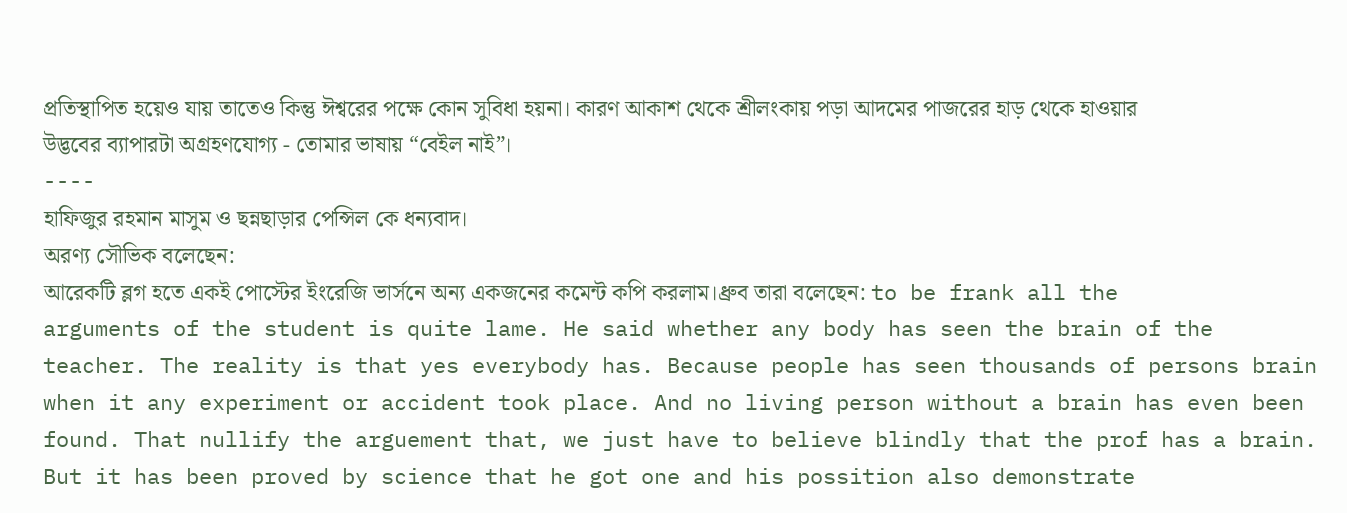প্রতিস্থাপিত হয়েও যায় তাতেও কিন্তু ঈশ্বরের পক্ষে কোন সুবিধা হয়না। কারণ আকাশ থেকে শ্রীলংকায় পড়া আদমের পাজরের হাড় থেকে হাওয়ার উদ্ভবের ব্যাপারটা অগ্রহণযোগ্য - তোমার ভাষায় “বেইল নাই”।
----
হাফিজুর রহমান মাসুম ও ছন্নছাড়ার পেন্সিল কে ধন্যবাদ।
অরণ্য সৌভিক বলেছেন:
আরেকটি ব্লগ হতে একই পোস্টের ইংরেজি ভার্সনে অন্য একজনের কমেন্ট কপি করলাম।ধ্রুব তারা বলেছেন: to be frank all the arguments of the student is quite lame. He said whether any body has seen the brain of the teacher. The reality is that yes everybody has. Because people has seen thousands of persons brain when it any experiment or accident took place. And no living person without a brain has even been found. That nullify the arguement that, we just have to believe blindly that the prof has a brain. But it has been proved by science that he got one and his possition also demonstrate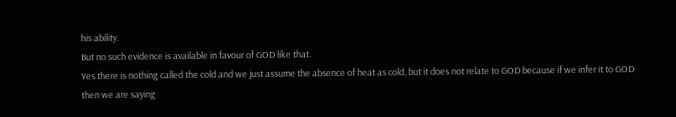his ability.
But no such evidence is available in favour of GOD like that.
Yes there is nothing called the cold and we just assume the absence of heat as cold, but it does not relate to GOD because if we infer it to GOD then we are saying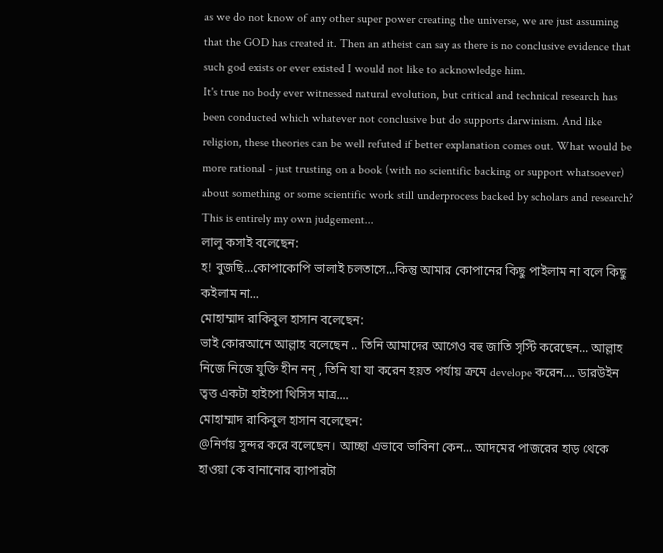as we do not know of any other super power creating the universe, we are just assuming that the GOD has created it. Then an atheist can say as there is no conclusive evidence that such god exists or ever existed I would not like to acknowledge him.
It's true no body ever witnessed natural evolution, but critical and technical research has been conducted which whatever not conclusive but do supports darwinism. And like religion, these theories can be well refuted if better explanation comes out. What would be more rational - just trusting on a book (with no scientific backing or support whatsoever) about something or some scientific work still underprocess backed by scholars and research?
This is entirely my own judgement...
লালু কসাই বলেছেন:
হ! বুজছি...কোপাকোপি ভালাই চলতাসে...কিন্তু আমার কোপানের কিছু পাইলাম না বলে কিছু কইলাম না...
মোহাম্মাদ রাকিবুল হাসান বলেছেন:
ভাই কোরআনে আল্লাহ বলেছেন .. তিনি আমাদের আগেও বহু জাতি সৃস্টি করেছেন... আল্লাহ নিজে নিজে যুক্তি হীন নন্ , তিনি যা যা করেন হয়ত পর্যায় ক্রমে develope করেন.... ডারউইন ত্বত্ত একটা হাইপো থিসিস মাত্র....
মোহাম্মাদ রাকিবুল হাসান বলেছেন:
@নির্ণয় সুন্দর করে বলেছেন। আচ্ছা এভাবে ভাবিনা কেন... আদমের পাজরের হাড় থেকে হাওয়া কে বানানোর ব্যাপারটা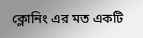ক্লোনিং এর মত একটি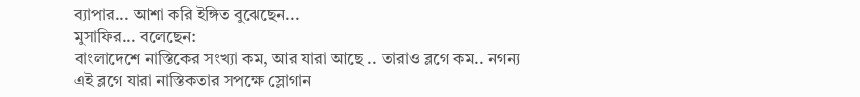ব্যাপার... আশা করি ইঙ্গিত বুঝেছেন...
মুসাফির... বলেছেন:
বাংলাদেশে নাস্তিকের সংখ্যা কম, আর যারা আছে .. তারাও ব্লগে কম.. নগন্য এই ব্লগে যারা নাস্তিকতার সপক্ষে স্লোগান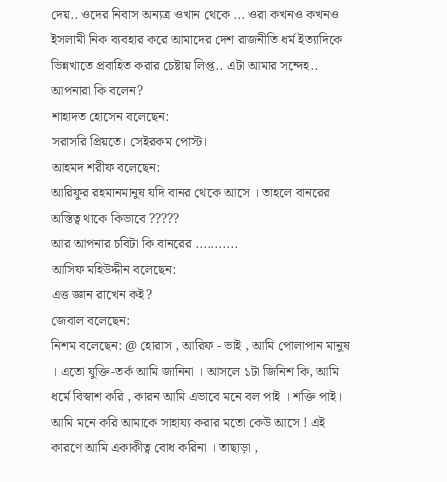দেয়.. ওদের নিবাস অন্যত্র ওখান থেকে ... ওরা কখনও কখনও ইসলামী নিক ব্যবহার করে আমাদের দেশ রাজনীতি ধর্ম ইত্যাদিকে ভিন্নখাতে প্রবাহিত করার চেষ্টায় লিপ্ত.. এটা আমার সন্দেহ.. আপনারা কি বলেন?
শাহাদত হোসেন বলেছেন:
সরাসরি প্রিয়তে। সেইরকম পোস্ট।
আহমদ শরীফ বলেছেন:
আরিফুর রহমানমানুষ যদি বানর থেকে আসে । তাহলে বানরের অস্তিত্ব থাকে কিভাবে ?????
আর আপনার চবিটা কি বানরের ...........
আসিফ মহিউদ্দীন বলেছেন:
এত্ত জ্ঞান রাখেন কই?
জেবাল বলেছেন:
নিশম বলেছেন: @ হোরাস , আরিফ - ভাই , আমি পোলাপান মানুষ । এতো যুক্তি-তর্ক আমি জানিনা । আসলে ১টা জিনিশ কি, আমি ধর্মে বিস্বাশ করি , কারন আমি এভাবে মনে বল পাই । শক্তি পাই। আমি মনে করি আমাকে সাহায্য করার মতো কেউ আসে ! এই কারণে আমি একাকীত্ব বোধ করিনা । তাছাড়া ,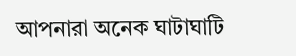আপনারা অনেক ঘাটাঘাটি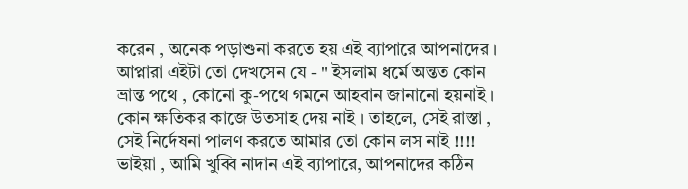করেন , অনেক পড়াশুনা করতে হয় এই ব্যাপারে আপনাদের । আপ্নারা এইটা তো দেখসেন যে - " ইসলাম ধর্মে অন্তত কোন ভ্রান্ত পথে , কোনো কু-পথে গমনে আহবান জানানো হয়নাই । কোন ক্ষতিকর কাজে উতসাহ দেয় নাই । তাহলে, সেই রাস্তা , সেই নির্দেষনা পালণ করতে আমার তো কোন লস নাই !!!! ভাইয়া , আমি খুব্বি নাদান এই ব্যাপারে, আপনাদের কঠিন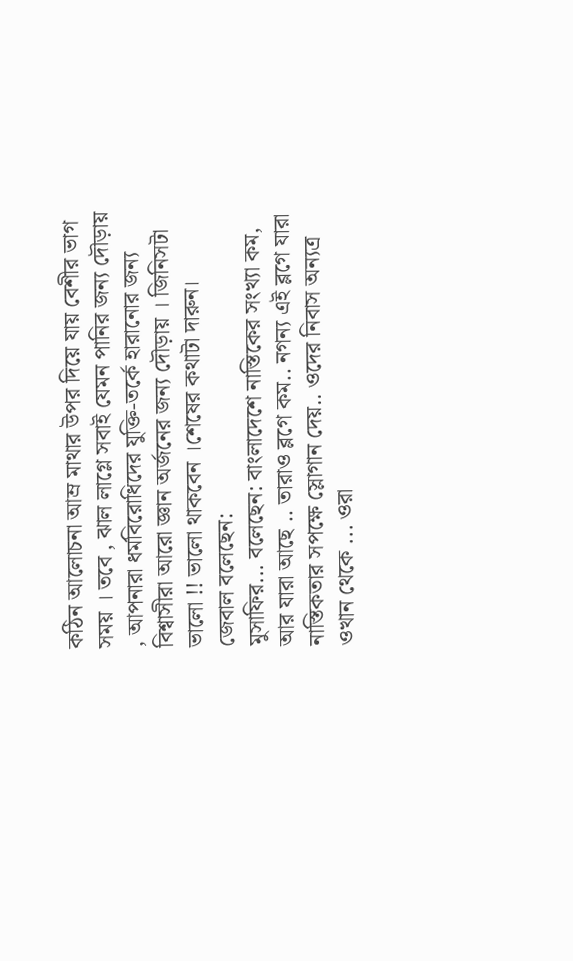কঠিন আলোচনা আম্র মাথার উপর দিয়ে যায় বেশীর ভাগ সময় । তবে , ঝাল লাগ্লে সবাই যেমন পানির জন্য দৌড়ায় , আপনারা ধর্মবিরোধিদের যুক্তি-তর্কে হারানোর জন্য বিশ্বাসীরা আরো জ্ঞান অর্জনের জন্য দৌড়ায় । জিনিসটা ভালো !! ভালো থাকবেন ।শেষের কথাটা দারুন।
জেবাল বলেছেন:
মুসাফির... বলেছেন: বাংলাদেশে নাস্তিকের সংখ্যা কম, আর যারা আছে .. তারাও ব্লগে কম.. নগন্য এই ব্লগে যারা নাস্তিকতার সপক্ষে স্লোগান দেয়.. ওদের নিবাস অন্যত্র ওখান থেকে ... ওরা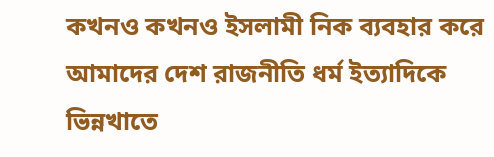কখনও কখনও ইসলামী নিক ব্যবহার করে আমাদের দেশ রাজনীতি ধর্ম ইত্যাদিকে ভিন্নখাতে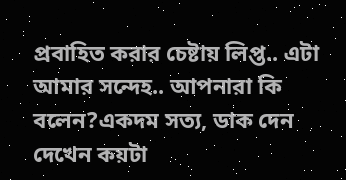প্রবাহিত করার চেষ্টায় লিপ্ত.. এটা আমার সন্দেহ.. আপনারা কি বলেন?একদম সত্য, ডাক দেন দেখেন কয়টা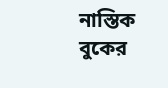নাস্তিক বুকের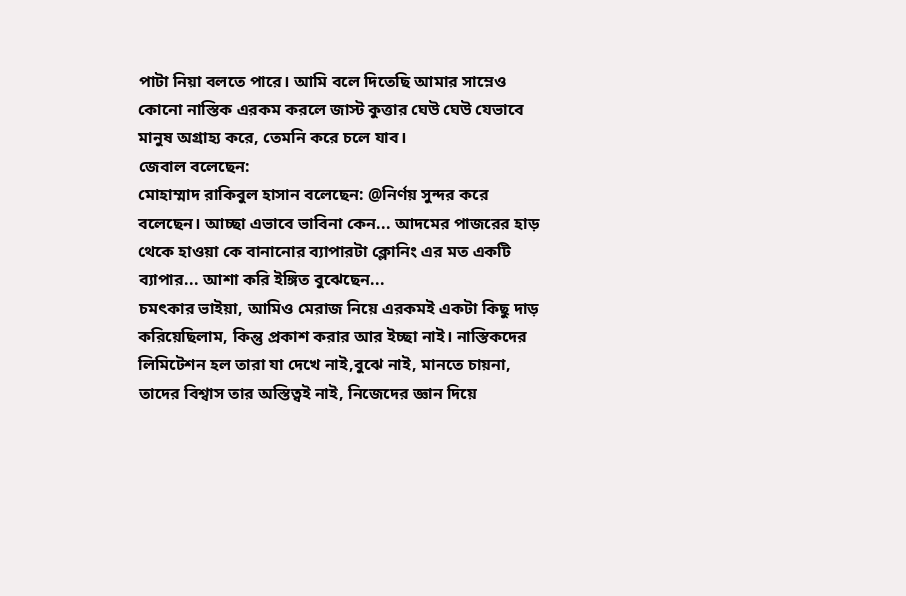পাটা নিয়া বলতে পারে। আমি বলে দিতেছি আমার সাম্নেও কোনো নাস্তিক এরকম করলে জাস্ট কুত্তার ঘেউ ঘেউ যেভাবে মানুষ অগ্রাহ্য করে, তেমনি করে চলে যাব।
জেবাল বলেছেন:
মোহাম্মাদ রাকিবুল হাসান বলেছেন: @নির্ণয় সুন্দর করে বলেছেন। আচ্ছা এভাবে ভাবিনা কেন... আদমের পাজরের হাড় থেকে হাওয়া কে বানানোর ব্যাপারটা ক্লোনিং এর মত একটি ব্যাপার... আশা করি ইঙ্গিত বুঝেছেন...
চমৎকার ভাইয়া, আমিও মেরাজ নিয়ে এরকমই একটা কিছু দাড় করিয়েছিলাম, কিন্তু প্রকাশ করার আর ইচ্ছা নাই। নাস্তিকদের লিমিটেশন হল তারা যা দেখে নাই,বুঝে নাই, মানতে চায়না, তাদের বিশ্বাস তার অস্তিত্বই নাই, নিজেদের জ্ঞান দিয়ে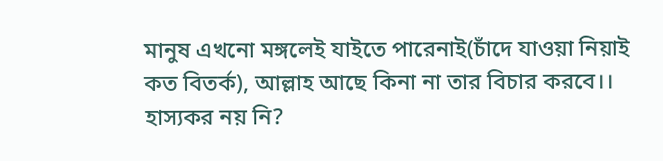মানুষ এখনো মঙ্গলেই যাইতে পারেনাই(চাঁদে যাওয়া নিয়াই কত বিতর্ক), আল্লাহ আছে কিনা না তার বিচার করবে।। হাস্যকর নয় নি?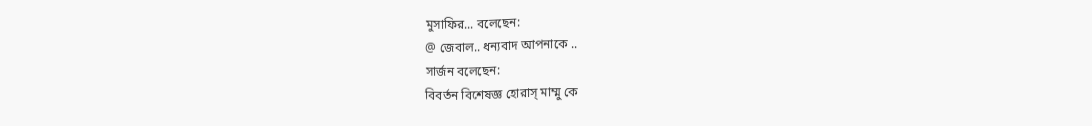মুসাফির... বলেছেন:
@ জেবাল.. ধন্যবাদ আপনাকে ..
সার্জন বলেছেন:
বিবর্তন বিশেষজ্ঞ হোরাস্ মাম্মু কে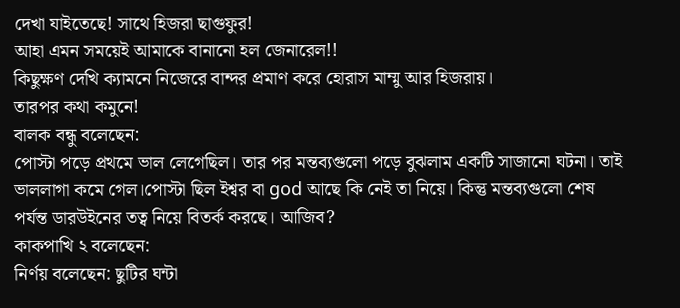দেখা যাইতেছে! সাথে হিজরা ছাগুফুর!
আহা এমন সময়েই আমাকে বানানো হল জেনারেল!!
কিছুক্ষণ দেখি ক্যামনে নিজেরে বান্দর প্রমাণ করে হোরাস মাম্মু আর হিজরায়।
তারপর কথা কমুনে!
বালক বন্ধু বলেছেন:
পোস্টা পড়ে প্রথমে ভাল লেগেছিল। তার পর মন্তব্যগুলো পড়ে বুঝলাম একটি সাজানো ঘটনা। তাই ভাললাগা কমে গেল।পোস্টা ছিল ইশ্বর বা god আছে কি নেই তা নিয়ে। কিন্তু মন্তব্যগুলো শেষ পর্যন্ত ডারউইনের তত্ব নিয়ে বিতর্ক করছে। আজিব?
কাকপাখি ২ বলেছেন:
নির্ণয় বলেছেন: ছুটির ঘন্টা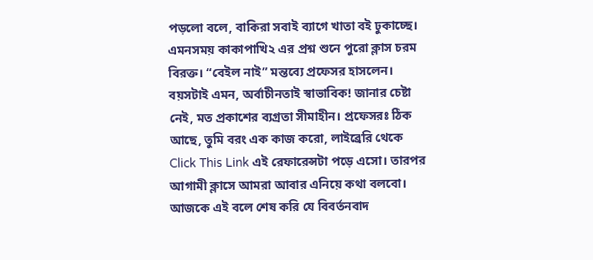পড়লো বলে, বাকিরা সবাই ব্যাগে খাতা বই ঢুকাচ্ছে। এমনসময় কাকাপাখি২ এর প্রশ্ন শুনে পুরো ক্লাস চরম বিরক্ত। “বেইল নাই” মন্তব্যে প্রফেসর হাসলেন। বয়সটাই এমন, অর্বাচীনতাই স্বাভাবিক! জানার চেষ্টা নেই, মত প্রকাশের ব্যগ্রতা সীমাহীন। প্রফেসরঃ ঠিক আছে, তুমি বরং এক কাজ করো, লাইব্রেরি থেকে Click This Link এই রেফারেন্সটা পড়ে এসো। তারপর আগামী ক্লাসে আমরা আবার এনিয়ে কথা বলবো। আজকে এই বলে শেষ করি যে বিবর্তনবাদ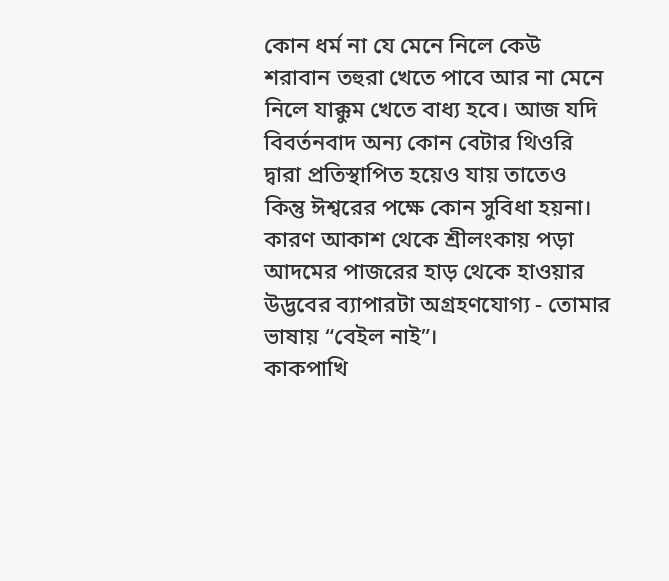কোন ধর্ম না যে মেনে নিলে কেউ শরাবান তহুরা খেতে পাবে আর না মেনে নিলে যাক্কুম খেতে বাধ্য হবে। আজ যদি বিবর্তনবাদ অন্য কোন বেটার থিওরি দ্বারা প্রতিস্থাপিত হয়েও যায় তাতেও কিন্তু ঈশ্বরের পক্ষে কোন সুবিধা হয়না। কারণ আকাশ থেকে শ্রীলংকায় পড়া আদমের পাজরের হাড় থেকে হাওয়ার উদ্ভবের ব্যাপারটা অগ্রহণযোগ্য - তোমার ভাষায় “বেইল নাই”।
কাকপাখি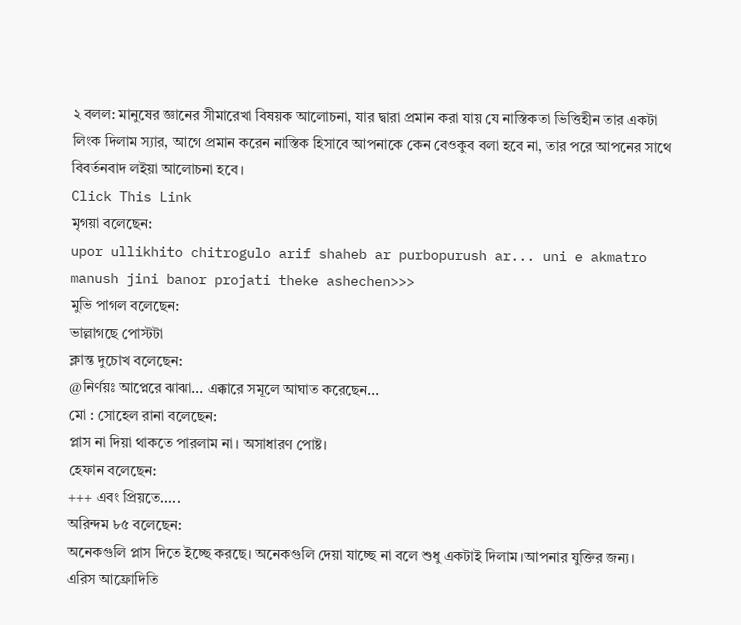২ বলল: মানুষের জ্ঞানের সীমারেখা বিষয়ক আলোচনা, যার দ্বারা প্রমান করা যায় যে নাস্তিকতা ভিত্তিহীন তার একটা লিংক দিলাম স্যার, আগে প্রমান করেন নাস্তিক হিসাবে আপনাকে কেন বেওকুব বলা হবে না, তার পরে আপনের সাথে বিবর্তনবাদ লইয়া আলোচনা হবে।
Click This Link
মৃগয়া বলেছেন:
upor ullikhito chitrogulo arif shaheb ar purbopurush ar... uni e akmatro manush jini banor projati theke ashechen>>>
মুভি পাগল বলেছেন:
ভাল্লাগছে পোস্টটা
ক্লান্ত দুচোখ বলেছেন:
@নির্ণয়ঃ আপ্নেরে ঝাঝা... এক্কারে সমূলে আঘাত করেছেন...
মো : সোহেল রানা বলেছেন:
প্লাস না দিয়া থাকতে পারলাম না। অসাধারণ পোষ্ট।
হেফান বলেছেন:
+++ এবং প্রিয়তে.....
অরিন্দম ৮৫ বলেছেন:
অনেকগুলি প্লাস দিতে ইচ্ছে করছে। অনেকগুলি দেয়া যাচ্ছে না বলে শুধু একটাই দিলাম।আপনার যুক্তির জন্য।
এরিস আফ্রোদিতি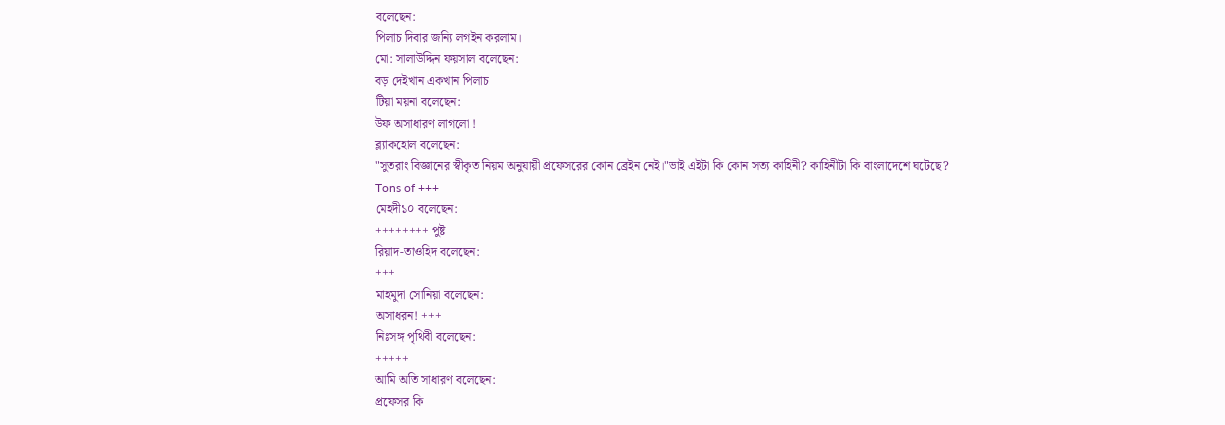বলেছেন:
পিলাচ দিবার জন্যি লগইন করলাম।
মো: সালাউদ্দিন ফয়সাল বলেছেন:
বড় দেইখান একখান পিলাচ
টিয়া ময়না বলেছেন:
উফ অসাধারণ লাগলো !
ব্ল্যাকহোল বলেছেন:
"সুতরাং বিজ্ঞানের স্বীকৃত নিয়ম অনুযায়ী প্রফেসরের কোন ব্রেইন নেই।"ভাই এইটা কি কোন সত্য কাহিনী? কাহিনীটা কি বাংলাদেশে ঘটেছে?
Tons of +++
মেহদী১০ বলেছেন:
++++++++ পুষ্ট
রিয়াদ-তাওহিদ বলেছেন:
+++
মাহমুদা সোনিয়া বলেছেন:
অসাধরন! +++
নিঃসঙ্গ পৃথিবী বলেছেন:
+++++
আমি অতি সাধারণ বলেছেন:
প্রফেসর কি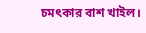চমৎকার বাশ খাইল।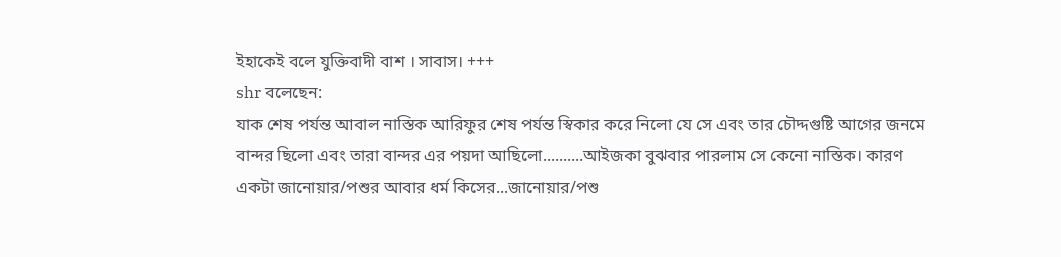ইহাকেই বলে যুক্তিবাদী বাশ । সাবাস। +++
shr বলেছেন:
যাক শেষ পর্যন্ত আবাল নাস্তিক আরিফুর শেষ পর্যন্ত স্বিকার করে নিলো যে সে এবং তার চৌদ্দগুষ্টি আগের জনমে বান্দর ছিলো এবং তারা বান্দর এর পয়দা আছিলো..........আইজকা বুঝবার পারলাম সে কেনো নাস্তিক। কারণ একটা জানোয়ার/পশুর আবার ধর্ম কিসের...জানোয়ার/পশু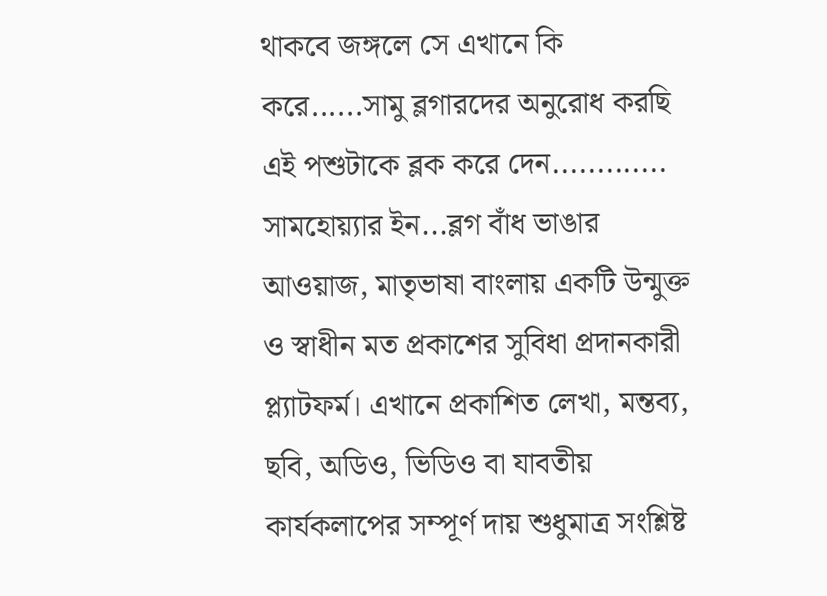থাকবে জঙ্গলে সে এখানে কি করে......সামু ব্লগারদের অনুরোধ করছি এই পশুটাকে ব্লক করে দেন.............
সামহোয়্যার ইন...ব্লগ বাঁধ ভাঙার আওয়াজ, মাতৃভাষা বাংলায় একটি উন্মুক্ত ও স্বাধীন মত প্রকাশের সুবিধা প্রদানকারী প্ল্যাটফর্ম। এখানে প্রকাশিত লেখা, মন্তব্য, ছবি, অডিও, ভিডিও বা যাবতীয় কার্যকলাপের সম্পূর্ণ দায় শুধুমাত্র সংশ্লিষ্ট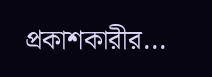প্রকাশকারীর...